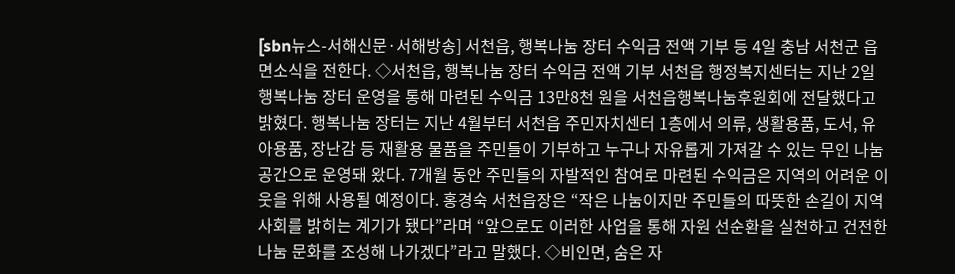[sbn뉴스-서해신문·서해방송] 서천읍, 행복나눔 장터 수익금 전액 기부 등 4일 충남 서천군 읍면소식을 전한다. ◇서천읍, 행복나눔 장터 수익금 전액 기부 서천읍 행정복지센터는 지난 2일 행복나눔 장터 운영을 통해 마련된 수익금 13만8천 원을 서천읍행복나눔후원회에 전달했다고 밝혔다. 행복나눔 장터는 지난 4월부터 서천읍 주민자치센터 1층에서 의류, 생활용품, 도서, 유아용품, 장난감 등 재활용 물품을 주민들이 기부하고 누구나 자유롭게 가져갈 수 있는 무인 나눔 공간으로 운영돼 왔다. 7개월 동안 주민들의 자발적인 참여로 마련된 수익금은 지역의 어려운 이웃을 위해 사용될 예정이다. 홍경숙 서천읍장은 “작은 나눔이지만 주민들의 따뜻한 손길이 지역사회를 밝히는 계기가 됐다”라며 “앞으로도 이러한 사업을 통해 자원 선순환을 실천하고 건전한 나눔 문화를 조성해 나가겠다”라고 말했다. ◇비인면, 숨은 자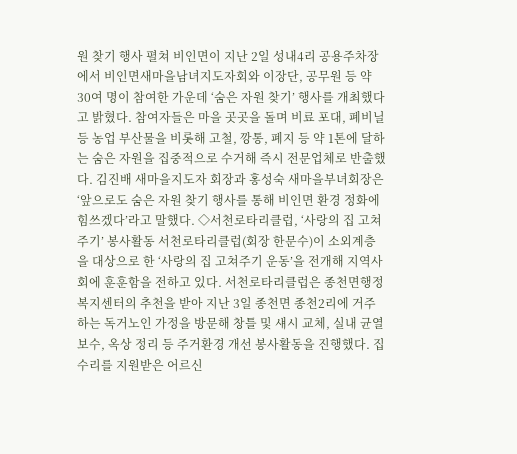원 찾기 행사 펼쳐 비인면이 지난 2일 성내4리 공용주차장에서 비인면새마을남녀지도자회와 이장단, 공무원 등 약 30여 명이 참여한 가운데 ‘숨은 자원 찾기’ 행사를 개최했다고 밝혔다. 참여자들은 마을 곳곳을 돌며 비료 포대, 폐비닐 등 농업 부산물을 비롯해 고철, 깡통, 폐지 등 약 1톤에 달하는 숨은 자원을 집중적으로 수거해 즉시 전문업체로 반출했다. 김진배 새마을지도자 회장과 홍성숙 새마을부녀회장은 ‘앞으로도 숨은 자원 찾기 행사를 통해 비인면 환경 정화에 힘쓰겠다’라고 말했다. ◇서천로타리클럽, ‘사랑의 집 고쳐주기’ 봉사활동 서천로타리클럽(회장 한문수)이 소외계층을 대상으로 한 ‘사랑의 집 고쳐주기 운동’을 전개해 지역사회에 훈훈함을 전하고 있다. 서천로타리클럽은 종천면행정복지센터의 추천을 받아 지난 3일 종천면 종천2리에 거주하는 독거노인 가정을 방문해 창틀 및 섀시 교체, 실내 균열 보수, 옥상 정리 등 주거환경 개선 봉사활동을 진행했다. 집수리를 지원받은 어르신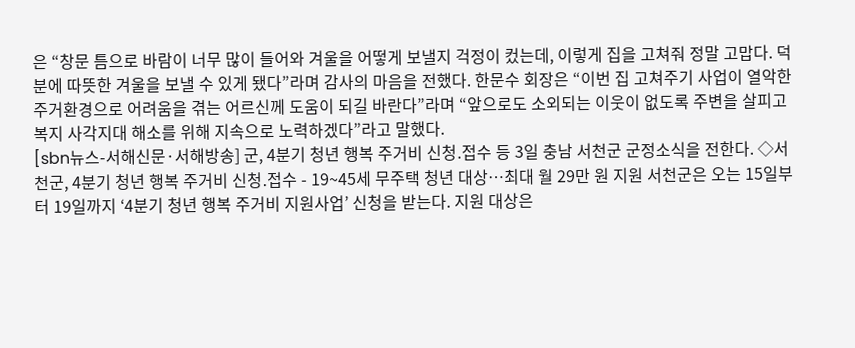은 “창문 틈으로 바람이 너무 많이 들어와 겨울을 어떻게 보낼지 걱정이 컸는데, 이렇게 집을 고쳐줘 정말 고맙다. 덕분에 따뜻한 겨울을 보낼 수 있게 됐다”라며 감사의 마음을 전했다. 한문수 회장은 “이번 집 고쳐주기 사업이 열악한 주거환경으로 어려움을 겪는 어르신께 도움이 되길 바란다”라며 “앞으로도 소외되는 이웃이 없도록 주변을 살피고 복지 사각지대 해소를 위해 지속으로 노력하겠다”라고 말했다.
[sbn뉴스-서해신문·서해방송] 군, 4분기 청년 행복 주거비 신청․접수 등 3일 충남 서천군 군정소식을 전한다. ◇서천군, 4분기 청년 행복 주거비 신청․접수 - 19~45세 무주택 청년 대상…최대 월 29만 원 지원 서천군은 오는 15일부터 19일까지 ‘4분기 청년 행복 주거비 지원사업’ 신청을 받는다. 지원 대상은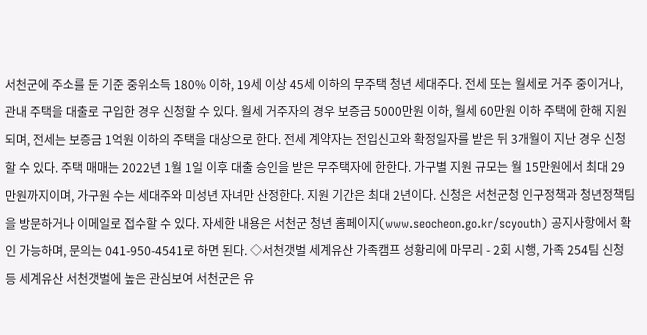서천군에 주소를 둔 기준 중위소득 180% 이하, 19세 이상 45세 이하의 무주택 청년 세대주다. 전세 또는 월세로 거주 중이거나, 관내 주택을 대출로 구입한 경우 신청할 수 있다. 월세 거주자의 경우 보증금 5000만원 이하, 월세 60만원 이하 주택에 한해 지원되며, 전세는 보증금 1억원 이하의 주택을 대상으로 한다. 전세 계약자는 전입신고와 확정일자를 받은 뒤 3개월이 지난 경우 신청할 수 있다. 주택 매매는 2022년 1월 1일 이후 대출 승인을 받은 무주택자에 한한다. 가구별 지원 규모는 월 15만원에서 최대 29만원까지이며, 가구원 수는 세대주와 미성년 자녀만 산정한다. 지원 기간은 최대 2년이다. 신청은 서천군청 인구정책과 청년정책팀을 방문하거나 이메일로 접수할 수 있다. 자세한 내용은 서천군 청년 홈페이지(www.seocheon.go.kr/scyouth) 공지사항에서 확인 가능하며, 문의는 041-950-4541로 하면 된다. ◇서천갯벌 세계유산 가족캠프 성황리에 마무리 - 2회 시행, 가족 254팀 신청 등 세계유산 서천갯벌에 높은 관심보여 서천군은 유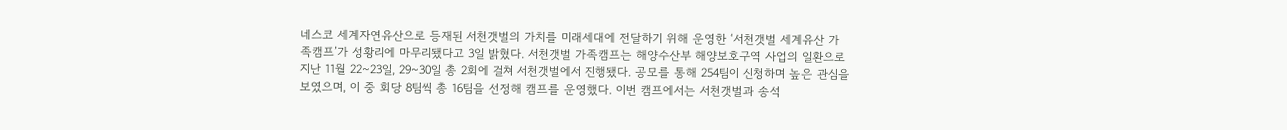네스코 세계자연유산으로 등재된 서천갯벌의 가치를 미래세대에 전달하기 위해 운영한 ‘서천갯벌 세계유산 가족캠프’가 성황리에 마무리됐다고 3일 밝혔다. 서천갯벌 가족캠프는 해양수산부 해양보호구역 사업의 일환으로 지난 11월 22~23일, 29~30일 총 2회에 걸쳐 서천갯벌에서 진행됐다. 공모를 통해 254팀이 신청하며 높은 관심을 보였으며, 이 중 회당 8팀씩 총 16팀을 선정해 캠프를 운영했다. 이번 캠프에서는 서천갯벌과 송석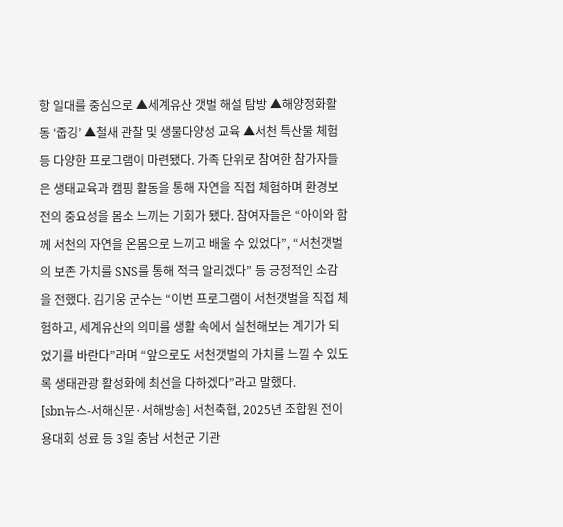항 일대를 중심으로 ▲세계유산 갯벌 해설 탐방 ▲해양정화활동 ‘줍깅’ ▲철새 관찰 및 생물다양성 교육 ▲서천 특산물 체험 등 다양한 프로그램이 마련됐다. 가족 단위로 참여한 참가자들은 생태교육과 캠핑 활동을 통해 자연을 직접 체험하며 환경보전의 중요성을 몸소 느끼는 기회가 됐다. 참여자들은 “아이와 함께 서천의 자연을 온몸으로 느끼고 배울 수 있었다”, “서천갯벌의 보존 가치를 SNS를 통해 적극 알리겠다” 등 긍정적인 소감을 전했다. 김기웅 군수는 “이번 프로그램이 서천갯벌을 직접 체험하고, 세계유산의 의미를 생활 속에서 실천해보는 계기가 되었기를 바란다”라며 “앞으로도 서천갯벌의 가치를 느낄 수 있도록 생태관광 활성화에 최선을 다하겠다”라고 말했다.
[sbn뉴스-서해신문·서해방송] 서천축협, 2025년 조합원 전이용대회 성료 등 3일 충남 서천군 기관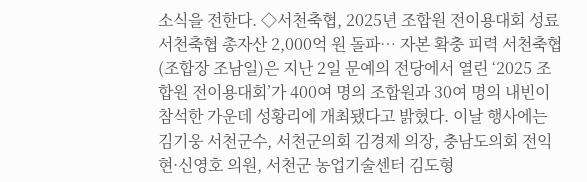소식을 전한다. ◇서천축협, 2025년 조합원 전이용대회 성료 서천축협 총자산 2,000억 원 돌파… 자본 확충 피력 서천축협(조합장 조남일)은 지난 2일 문예의 전당에서 열린 ‘2025 조합원 전이용대회’가 400여 명의 조합원과 30여 명의 내빈이 참석한 가운데 성황리에 개최됐다고 밝혔다. 이날 행사에는 김기웅 서천군수, 서천군의회 김경제 의장, 충남도의회 전익현·신영호 의원, 서천군 농업기술센터 김도형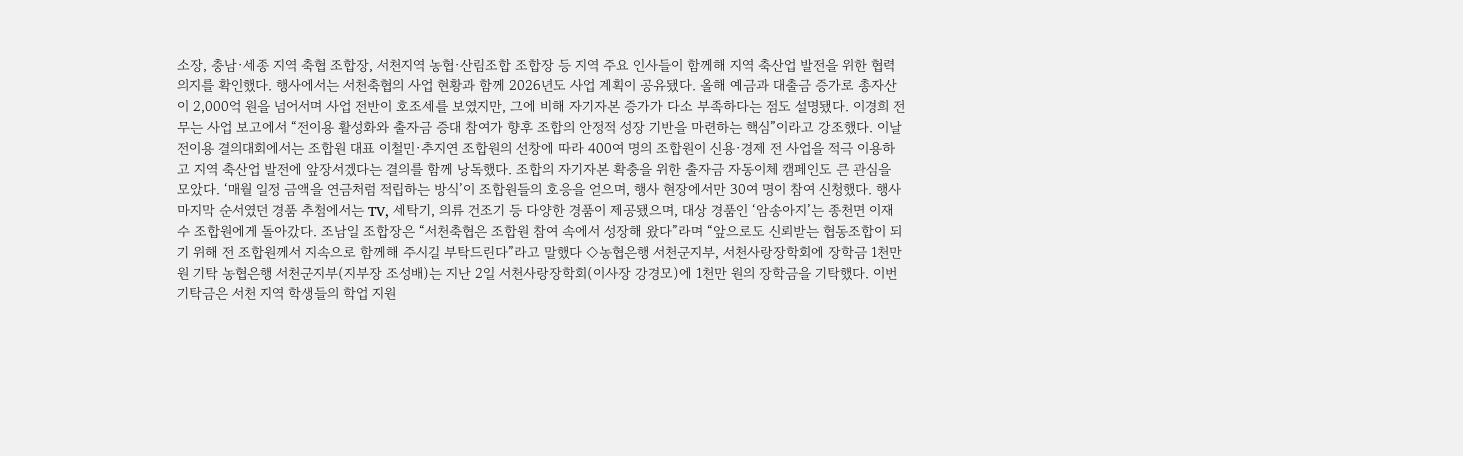소장, 충남·세종 지역 축협 조합장, 서천지역 농협·산림조합 조합장 등 지역 주요 인사들이 함께해 지역 축산업 발전을 위한 협력 의지를 확인했다. 행사에서는 서천축협의 사업 현황과 함께 2026년도 사업 계획이 공유됐다. 올해 예금과 대출금 증가로 총자산이 2,000억 원을 넘어서며 사업 전반이 호조세를 보였지만, 그에 비해 자기자본 증가가 다소 부족하다는 점도 설명됐다. 이경희 전무는 사업 보고에서 “전이용 활성화와 출자금 증대 참여가 향후 조합의 안정적 성장 기반을 마련하는 핵심”이라고 강조했다. 이날 전이용 결의대회에서는 조합원 대표 이철민·추지연 조합원의 선창에 따라 400여 명의 조합원이 신용·경제 전 사업을 적극 이용하고 지역 축산업 발전에 앞장서겠다는 결의를 함께 낭독했다. 조합의 자기자본 확충을 위한 출자금 자동이체 캠페인도 큰 관심을 모았다. ‘매월 일정 금액을 연금처럼 적립하는 방식’이 조합원들의 호응을 얻으며, 행사 현장에서만 30여 명이 참여 신청했다. 행사 마지막 순서였던 경품 추첨에서는 TV, 세탁기, 의류 건조기 등 다양한 경품이 제공됐으며, 대상 경품인 ‘암송아지’는 종천면 이재수 조합원에게 돌아갔다. 조남일 조합장은 “서천축협은 조합원 참여 속에서 성장해 왔다”라며 “앞으로도 신뢰받는 협동조합이 되기 위해 전 조합원께서 지속으로 함께해 주시길 부탁드린다”라고 말했다 ◇농협은행 서천군지부, 서천사랑장학회에 장학금 1천만원 기탁 농협은행 서천군지부(지부장 조성배)는 지난 2일 서천사랑장학회(이사장 강경모)에 1천만 원의 장학금을 기탁했다. 이번 기탁금은 서천 지역 학생들의 학업 지원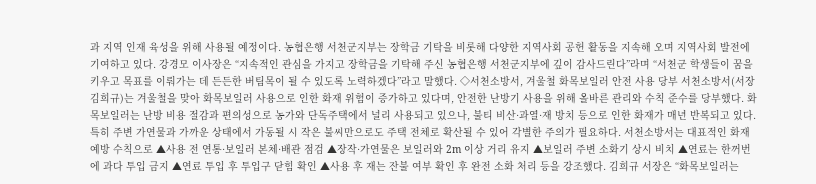과 지역 인재 육성을 위해 사용될 예정이다. 농협은행 서천군지부는 장학금 기탁을 비롯해 다양한 지역사회 공헌 활동을 지속해 오며 지역사회 발전에 기여하고 있다. 강경모 이사장은 “지속적인 관심을 가지고 장학금을 기탁해 주신 농협은행 서천군지부에 깊이 감사드린다”라며 “서천군 학생들이 꿈을 키우고 목표를 이뤄가는 데 든든한 버팀목이 될 수 있도록 노력하겠다”라고 말했다. ◇서천소방서, 겨울철 화목보일러 안전 사용 당부 서천소방서(서장 김희규)는 겨울철을 맞아 화목보일러 사용으로 인한 화재 위험이 증가하고 있다며, 안전한 난방기 사용을 위해 올바른 관리와 수칙 준수를 당부했다. 화목보일러는 난방 비용 절감과 편의성으로 농가와 단독주택에서 널리 사용되고 있으나, 불티 비산·과열·재 방치 등으로 인한 화재가 매년 반복되고 있다. 특히 주변 가연물과 가까운 상태에서 가동될 시 작은 불씨만으로도 주택 전체로 확산될 수 있어 각별한 주의가 필요하다. 서천소방서는 대표적인 화재예방 수칙으로 ▲사용 전 연통·보일러 본체·배관 점검 ▲장작·가연물은 보일러와 2m 이상 거리 유지 ▲보일러 주변 소화기 상시 비치 ▲연료는 한꺼번에 과다 투입 금지 ▲연료 투입 후 투입구 닫힘 확인 ▲사용 후 재는 잔불 여부 확인 후 완전 소화 처리 등을 강조했다. 김희규 서장은 “화목보일러는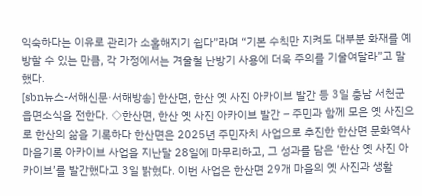익숙하다는 이유로 관리가 소홀해지기 쉽다”라며 “기본 수칙만 지켜도 대부분 화재를 예방할 수 있는 만큼, 각 가정에서는 겨울철 난방기 사용에 더욱 주의를 기울여달라”고 말했다.
[sbn뉴스-서해신문·서해방송] 한산면, 한산 옛 사진 아카이브 발간 등 3일 충남 서천군 읍면소식을 전한다. ◇한산면, 한산 옛 사진 아카이브 발간 – 주민과 함께 모은 옛 사진으로 한산의 삶을 기록하다 한산면은 2025년 주민자치 사업으로 추진한 한산면 문화역사 마을기록 아카이브 사업을 지난달 28일에 마무리하고, 그 성과를 담은 ‘한산 옛 사진 아카이브’를 발간했다고 3일 밝혔다. 이번 사업은 한산면 29개 마을의 옛 사진과 생활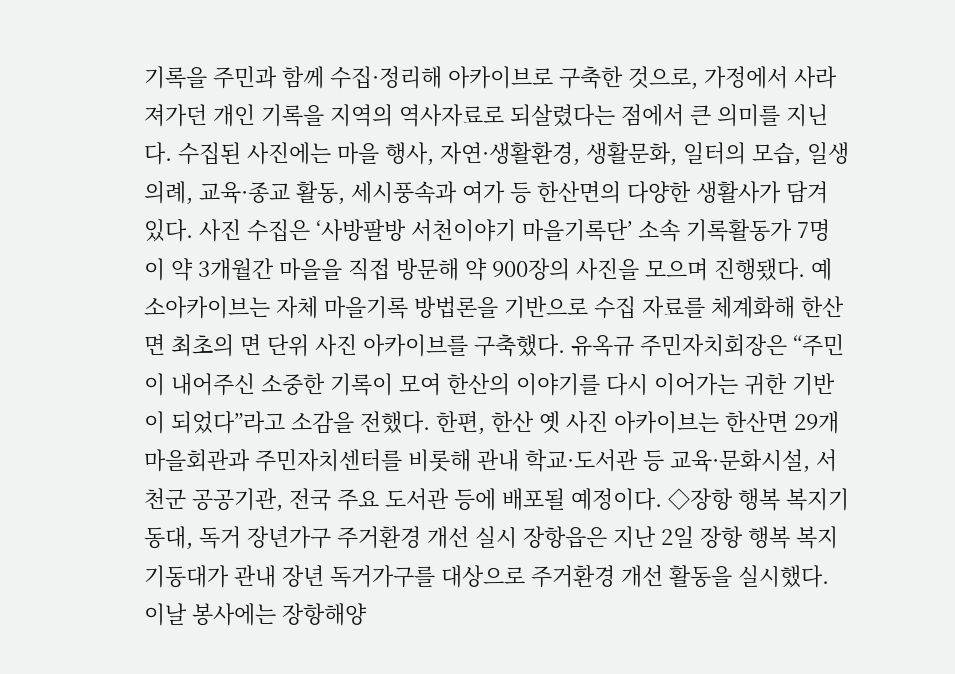기록을 주민과 함께 수집·정리해 아카이브로 구축한 것으로, 가정에서 사라져가던 개인 기록을 지역의 역사자료로 되살렸다는 점에서 큰 의미를 지닌다. 수집된 사진에는 마을 행사, 자연·생활환경, 생활문화, 일터의 모습, 일생의례, 교육·종교 활동, 세시풍속과 여가 등 한산면의 다양한 생활사가 담겨 있다. 사진 수집은 ‘사방팔방 서천이야기 마을기록단’ 소속 기록활동가 7명이 약 3개월간 마을을 직접 방문해 약 900장의 사진을 모으며 진행됐다. 예소아카이브는 자체 마을기록 방법론을 기반으로 수집 자료를 체계화해 한산면 최초의 면 단위 사진 아카이브를 구축했다. 유옥규 주민자치회장은 “주민이 내어주신 소중한 기록이 모여 한산의 이야기를 다시 이어가는 귀한 기반이 되었다”라고 소감을 전했다. 한편, 한산 옛 사진 아카이브는 한산면 29개 마을회관과 주민자치센터를 비롯해 관내 학교·도서관 등 교육·문화시설, 서천군 공공기관, 전국 주요 도서관 등에 배포될 예정이다. ◇장항 행복 복지기동대, 독거 장년가구 주거환경 개선 실시 장항읍은 지난 2일 장항 행복 복지기동대가 관내 장년 독거가구를 대상으로 주거환경 개선 활동을 실시했다. 이날 봉사에는 장항해양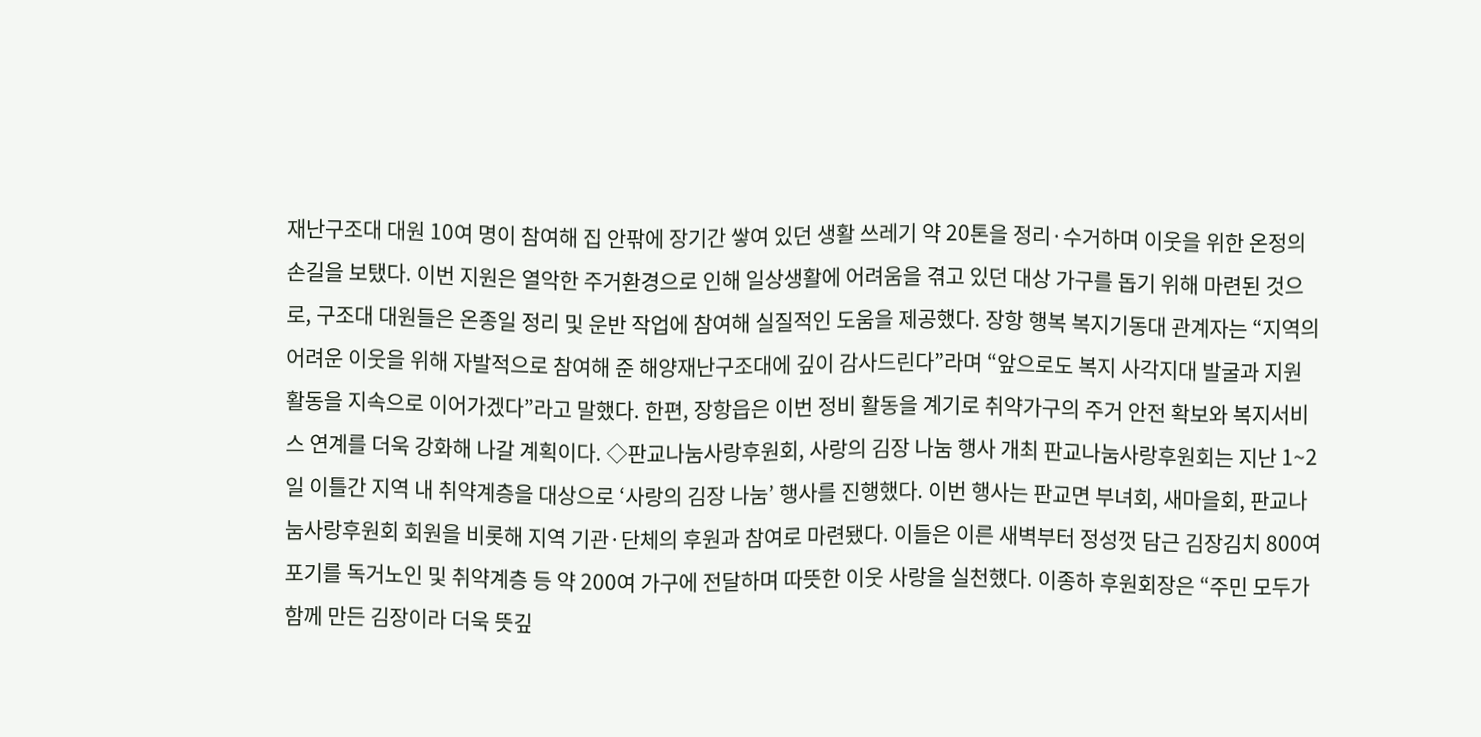재난구조대 대원 10여 명이 참여해 집 안팎에 장기간 쌓여 있던 생활 쓰레기 약 20톤을 정리·수거하며 이웃을 위한 온정의 손길을 보탰다. 이번 지원은 열악한 주거환경으로 인해 일상생활에 어려움을 겪고 있던 대상 가구를 돕기 위해 마련된 것으로, 구조대 대원들은 온종일 정리 및 운반 작업에 참여해 실질적인 도움을 제공했다. 장항 행복 복지기동대 관계자는 “지역의 어려운 이웃을 위해 자발적으로 참여해 준 해양재난구조대에 깊이 감사드린다”라며 “앞으로도 복지 사각지대 발굴과 지원 활동을 지속으로 이어가겠다”라고 말했다. 한편, 장항읍은 이번 정비 활동을 계기로 취약가구의 주거 안전 확보와 복지서비스 연계를 더욱 강화해 나갈 계획이다. ◇판교나눔사랑후원회, 사랑의 김장 나눔 행사 개최 판교나눔사랑후원회는 지난 1~2일 이틀간 지역 내 취약계층을 대상으로 ‘사랑의 김장 나눔’ 행사를 진행했다. 이번 행사는 판교면 부녀회, 새마을회, 판교나눔사랑후원회 회원을 비롯해 지역 기관·단체의 후원과 참여로 마련됐다. 이들은 이른 새벽부터 정성껏 담근 김장김치 800여 포기를 독거노인 및 취약계층 등 약 200여 가구에 전달하며 따뜻한 이웃 사랑을 실천했다. 이종하 후원회장은 “주민 모두가 함께 만든 김장이라 더욱 뜻깊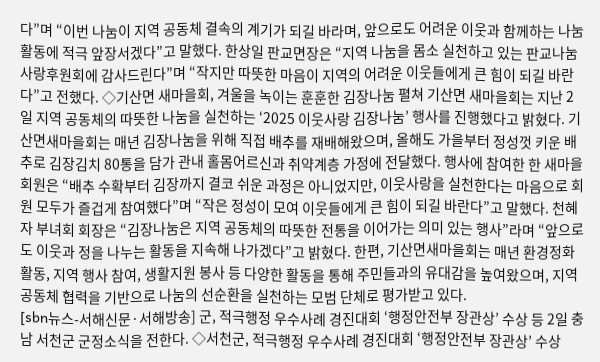다”며 “이번 나눔이 지역 공동체 결속의 계기가 되길 바라며, 앞으로도 어려운 이웃과 함께하는 나눔 활동에 적극 앞장서겠다”고 말했다. 한상일 판교면장은 “지역 나눔을 몸소 실천하고 있는 판교나눔사랑후원회에 감사드린다”며 “작지만 따뜻한 마음이 지역의 어려운 이웃들에게 큰 힘이 되길 바란다”고 전했다. ◇기산면 새마을회, 겨울을 녹이는 훈훈한 김장나눔 펼쳐 기산면 새마을회는 지난 2일 지역 공동체의 따뜻한 나눔을 실천하는 ‘2025 이웃사랑 김장나눔’ 행사를 진행했다고 밝혔다. 기산면새마을회는 매년 김장나눔을 위해 직접 배추를 재배해왔으며, 올해도 가을부터 정성껏 키운 배추로 김장김치 80통을 담가 관내 홀몸어르신과 취약계층 가정에 전달했다. 행사에 참여한 한 새마을 회원은 “배추 수확부터 김장까지 결코 쉬운 과정은 아니었지만, 이웃사랑을 실천한다는 마음으로 회원 모두가 즐겁게 참여했다”며 “작은 정성이 모여 이웃들에게 큰 힘이 되길 바란다”고 말했다. 천혜자 부녀회 회장은 “김장나눔은 지역 공동체의 따뜻한 전통을 이어가는 의미 있는 행사”라며 “앞으로도 이웃과 정을 나누는 활동을 지속해 나가겠다”고 밝혔다. 한편, 기산면새마을회는 매년 환경정화 활동, 지역 행사 참여, 생활지원 봉사 등 다양한 활동을 통해 주민들과의 유대감을 높여왔으며, 지역 공동체 협력을 기반으로 나눔의 선순환을 실천하는 모범 단체로 평가받고 있다.
[sbn뉴스-서해신문·서해방송] 군, 적극행정 우수사례 경진대회 ‘행정안전부 장관상’ 수상 등 2일 충남 서천군 군정소식을 전한다. ◇서천군, 적극행정 우수사례 경진대회 ‘행정안전부 장관상’ 수상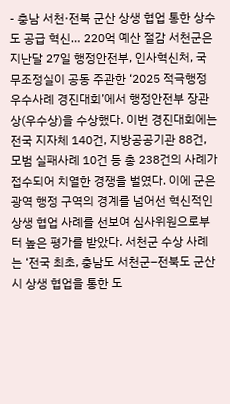- 충남 서천·전북 군산 상생 협업 통한 상수도 공급 혁신… 220억 예산 절감 서천군은 지난달 27일 행정안전부, 인사혁신처, 국무조정실이 공동 주관한 ‘2025 적극행정 우수사례 경진대회’에서 행정안전부 장관상(우수상)을 수상했다. 이번 경진대회에는 전국 지자체 140건, 지방공공기관 88건, 모범 실패사례 10건 등 총 238건의 사례가 접수되어 치열한 경쟁을 벌였다. 이에 군은 광역 행정 구역의 경계를 넘어선 혁신적인 상생 협업 사례를 선보여 심사위원으로부터 높은 평가를 받았다. 서천군 수상 사례는 ‘전국 최초, 충남도 서천군–전북도 군산시 상생 협업을 통한 도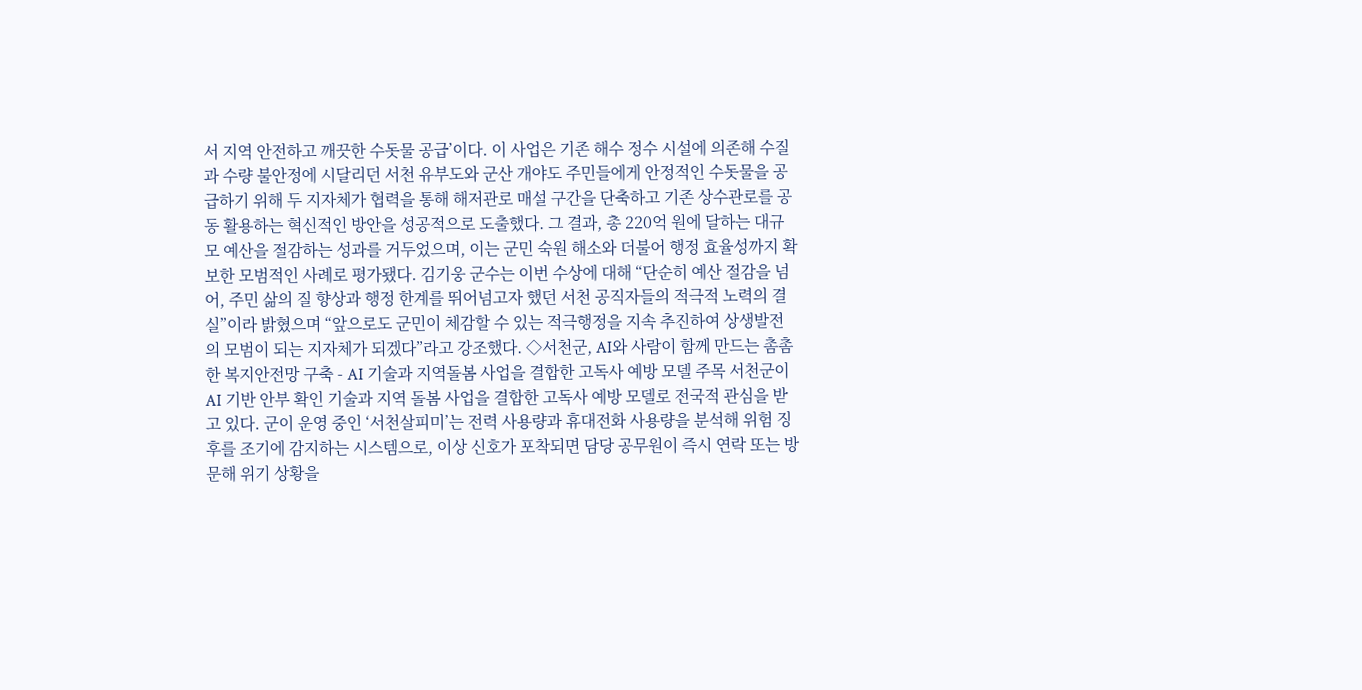서 지역 안전하고 깨끗한 수돗물 공급’이다. 이 사업은 기존 해수 정수 시설에 의존해 수질과 수량 불안정에 시달리던 서천 유부도와 군산 개야도 주민들에게 안정적인 수돗물을 공급하기 위해 두 지자체가 협력을 통해 해저관로 매설 구간을 단축하고 기존 상수관로를 공동 활용하는 혁신적인 방안을 성공적으로 도출했다. 그 결과, 총 220억 원에 달하는 대규모 예산을 절감하는 성과를 거두었으며, 이는 군민 숙원 해소와 더불어 행정 효율성까지 확보한 모범적인 사례로 평가됐다. 김기웅 군수는 이번 수상에 대해 “단순히 예산 절감을 넘어, 주민 삶의 질 향상과 행정 한계를 뛰어넘고자 했던 서천 공직자들의 적극적 노력의 결실”이라 밝혔으며 “앞으로도 군민이 체감할 수 있는 적극행정을 지속 추진하여 상생발전의 모범이 되는 지자체가 되겠다”라고 강조했다. ◇서천군, AI와 사람이 함께 만드는 촘촘한 복지안전망 구축 - AI 기술과 지역돌봄 사업을 결합한 고독사 예방 모델 주목 서천군이 AI 기반 안부 확인 기술과 지역 돌봄 사업을 결합한 고독사 예방 모델로 전국적 관심을 받고 있다. 군이 운영 중인 ‘서천살피미’는 전력 사용량과 휴대전화 사용량을 분석해 위험 징후를 조기에 감지하는 시스템으로, 이상 신호가 포착되면 담당 공무원이 즉시 연락 또는 방문해 위기 상황을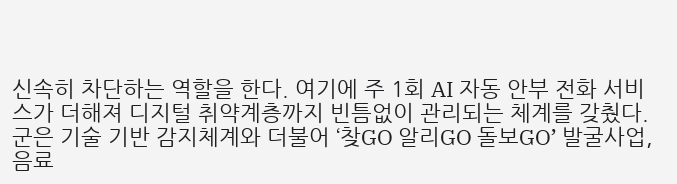신속히 차단하는 역할을 한다. 여기에 주 1회 AI 자동 안부 전화 서비스가 더해져 디지털 취약계층까지 빈틈없이 관리되는 체계를 갖췄다. 군은 기술 기반 감지체계와 더불어 ‘찾GO 알리GO 돌보GO’ 발굴사업, 음료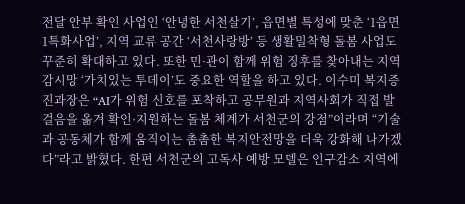전달 안부 확인 사업인 ‘안녕한 서천살기’, 읍면별 특성에 맞춘 ‘1읍면 1특화사업’, 지역 교류 공간 ‘서천사랑방’ 등 생활밀착형 돌봄 사업도 꾸준히 확대하고 있다. 또한 민·관이 함께 위험 징후를 찾아내는 지역 감시망 ‘가치있는 투데이’도 중요한 역할을 하고 있다. 이수미 복지증진과장은 “AI가 위험 신호를 포착하고 공무원과 지역사회가 직접 발걸음을 옮겨 확인·지원하는 돌봄 체계가 서천군의 강점”이라며 “기술과 공동체가 함께 움직이는 촘촘한 복지안전망을 더욱 강화해 나가겠다”라고 밝혔다. 한편 서천군의 고독사 예방 모델은 인구감소 지역에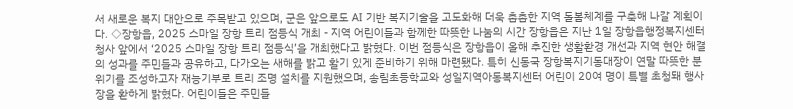서 새로운 복지 대안으로 주목받고 있으며, 군은 앞으로도 AI 기반 복지기술을 고도화해 더욱 촘촘한 지역 돌봄체계를 구축해 나갈 계획이다. ◇장항읍, 2025 스마일 장항 트리 점등식 개최 - 지역 어린이들과 함께한 따뜻한 나눔의 시간 장항읍은 지난 1일 장항읍행정복지센터 청사 앞에서 ‘2025 스마일 장항 트리 점등식’을 개최했다고 밝혔다. 이번 점등식은 장항읍이 올해 추진한 생활환경 개선과 지역 현안 해결의 성과를 주민들과 공유하고, 다가오는 새해를 밝고 활기 있게 준비하기 위해 마련됐다. 특히 신동국 장항복지기동대장이 연말 따뜻한 분위기를 조성하고자 재능기부로 트리 조명 설치를 지원했으며, 송림초등학교와 성일지역아동복지센터 어린이 20여 명이 특별 초청돼 행사장을 환하게 밝혔다. 어린이들은 주민들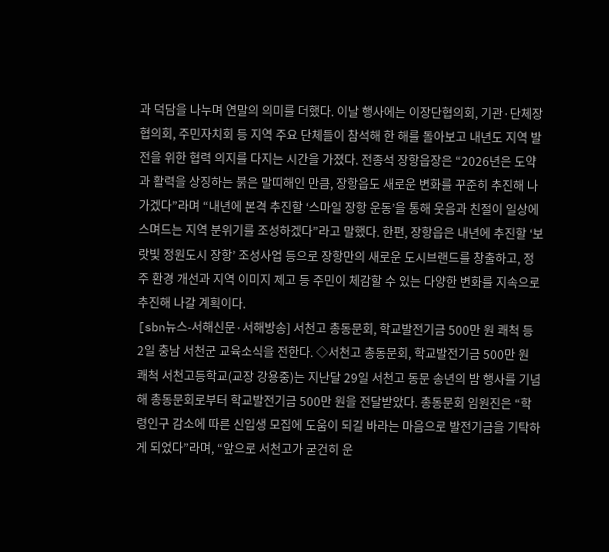과 덕담을 나누며 연말의 의미를 더했다. 이날 행사에는 이장단협의회, 기관·단체장협의회, 주민자치회 등 지역 주요 단체들이 참석해 한 해를 돌아보고 내년도 지역 발전을 위한 협력 의지를 다지는 시간을 가졌다. 전종석 장항읍장은 “2026년은 도약과 활력을 상징하는 붉은 말띠해인 만큼, 장항읍도 새로운 변화를 꾸준히 추진해 나가겠다”라며 “내년에 본격 추진할 ‘스마일 장항 운동’을 통해 웃음과 친절이 일상에 스며드는 지역 분위기를 조성하겠다”라고 말했다. 한편, 장항읍은 내년에 추진할 ‘보랏빛 정원도시 장항’ 조성사업 등으로 장항만의 새로운 도시브랜드를 창출하고, 정주 환경 개선과 지역 이미지 제고 등 주민이 체감할 수 있는 다양한 변화를 지속으로 추진해 나갈 계획이다.
[sbn뉴스-서해신문·서해방송] 서천고 총동문회, 학교발전기금 500만 원 쾌척 등 2일 충남 서천군 교육소식을 전한다. ◇서천고 총동문회, 학교발전기금 500만 원 쾌척 서천고등학교(교장 강용중)는 지난달 29일 서천고 동문 송년의 밤 행사를 기념해 총동문회로부터 학교발전기금 500만 원을 전달받았다. 총동문회 임원진은 “학령인구 감소에 따른 신입생 모집에 도움이 되길 바라는 마음으로 발전기금을 기탁하게 되었다”라며, “앞으로 서천고가 굳건히 운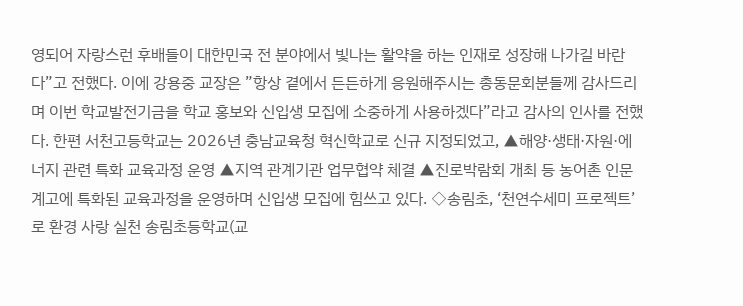영되어 자랑스런 후배들이 대한민국 전 분야에서 빛나는 활약을 하는 인재로 성장해 나가길 바란다”고 전했다. 이에 강용중 교장은 ”항상 곁에서 든든하게 응원해주시는 총동문회분들께 감사드리며 이번 학교발전기금을 학교 홍보와 신입생 모집에 소중하게 사용하겠다”라고 감사의 인사를 전했다. 한편 서천고등학교는 2026년 충남교육청 혁신학교로 신규 지정되었고, ▲해양·생태·자원·에너지 관련 특화 교육과정 운영 ▲지역 관계기관 업무협약 체결 ▲진로박람회 개최 등 농어촌 인문계고에 특화된 교육과정을 운영하며 신입생 모집에 힘쓰고 있다. ◇송림초, ‘천연수세미 프로젝트’로 환경 사랑 실천 송림초등학교(교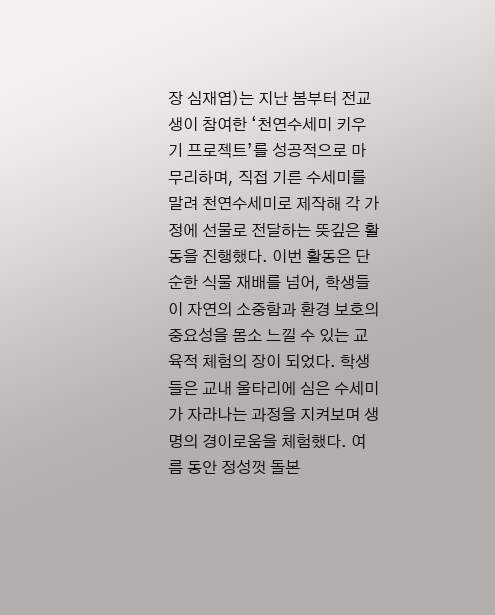장 심재엽)는 지난 봄부터 전교생이 참여한 ‘천연수세미 키우기 프로젝트’를 성공적으로 마무리하며, 직접 기른 수세미를 말려 천연수세미로 제작해 각 가정에 선물로 전달하는 뜻깊은 활동을 진행했다. 이번 활동은 단순한 식물 재배를 넘어, 학생들이 자연의 소중함과 환경 보호의 중요성을 몸소 느낄 수 있는 교육적 체험의 장이 되었다. 학생들은 교내 울타리에 심은 수세미가 자라나는 과정을 지켜보며 생명의 경이로움을 체험했다. 여름 동안 정성껏 돌본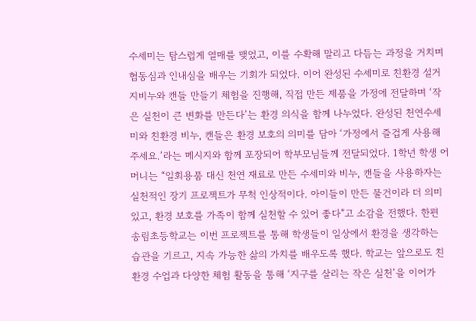수세미는 탐스럽게 열매를 맺었고, 이를 수확해 말리고 다듬는 과정을 거치며 협동심과 인내심을 배우는 기회가 되었다. 이어 완성된 수세미로 친환경 설거지비누와 캔들 만들기 체험을 진행해, 직접 만든 제품을 가정에 전달하며 ‘작은 실천이 큰 변화를 만든다’는 환경 의식을 함께 나누었다. 완성된 천연수세미와 친환경 비누, 캔들은 환경 보호의 의미를 담아 ‘가정에서 즐겁게 사용해 주세요.’라는 메시지와 함께 포장되어 학부모님들께 전달되었다. 1학년 학생 어머니는 “일회용품 대신 천연 재료로 만든 수세미와 비누, 캔들을 사용하자는 실천적인 장기 프로젝트가 무척 인상적이다. 아이들이 만든 물건이라 더 의미 있고, 환경 보호를 가족이 함께 실천할 수 있어 좋다”고 소감을 전했다. 한편 송림초등학교는 이번 프로젝트를 통해 학생들이 일상에서 환경을 생각하는 습관을 기르고, 지속 가능한 삶의 가치를 배우도록 했다. 학교는 앞으로도 친환경 수업과 다양한 체험 활동을 통해 ‘지구를 살리는 작은 실천’을 이어가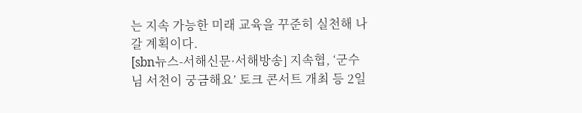는 지속 가능한 미래 교육을 꾸준히 실천해 나갈 계획이다.
[sbn뉴스-서해신문·서해방송] 지속협, ‘군수님 서천이 궁금해요’ 토크 콘서트 개최 등 2일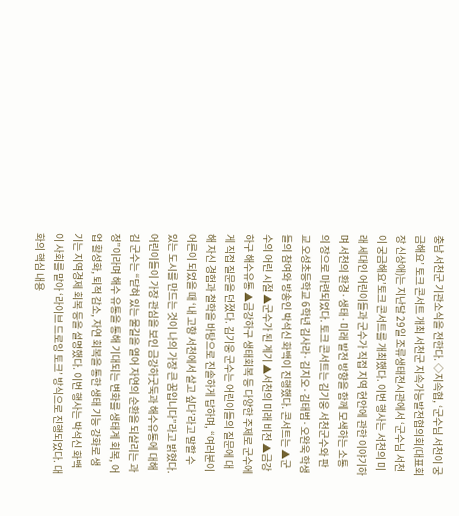충남 서천군 기관소식을 전한다. ◇지속협, ‘군수님 서천이 궁금해요’ 토크 콘서트 개최 서천군 지속가능발전협의회(대표회장 신상애)는 지난달 29일 조류생태전시관에서 ‘군수님 서천이 궁금해요’토크 콘서트를 개최했다. 이번 행사는 서천의 미래 세대인 어린이들과 군수가 직접 지역 현안에 관한 이야기하며 서천의 환경·생태·미래 발전 방향을 함께 모색하는 소통의 장으로 마련되었다. 토크 콘서트는 김기웅 서천군수와 판교 오성초등학교 6학년 김사라·김지오·김태범·오완욱 학생들의 참여와 방송인 박석신 화백이 진행했다. 콘서트는 ▲군수의 어린 시절 ▲군수가 된 계기 ▲서천의 미래 비전 ▲금강하구 해수유통 ▲금강하구 생태회복 등 다양한 주제로 군수에게 직접 질문을 던졌다. 김기웅 군수는 어린이들의 질문에 대해 자신 경험과 철학을 바탕으로 진솔하게 답하며, “여러분이 어른이 되었을 때 ‘내 고향 서천에서 살고 싶다’라고 말할 수 있는 도시를 만드는 것이 나의 가장 큰 꿈입니다”라고 밝혔다. 어린이들이 가장 관심을 보인 금강하굿둑과 해수유통에 대해 김 군수는 “닫혀 있는 물길을 열어 자연의 순환을 되살리는 과정”이라며 해수 유통을 통해 기대되는 변화를 생태계 회복, 어업 활성화, 퇴적 감소, 자연 회복을 통한 생태 기능 강화로 생기는 지역경제 회복 등을 설명했다. 이번 행사는 박석신 화백이 사회를 맡아 ‘라이브 드로잉 토크’ 방식으로 진행되었다. 대화의 핵심 내용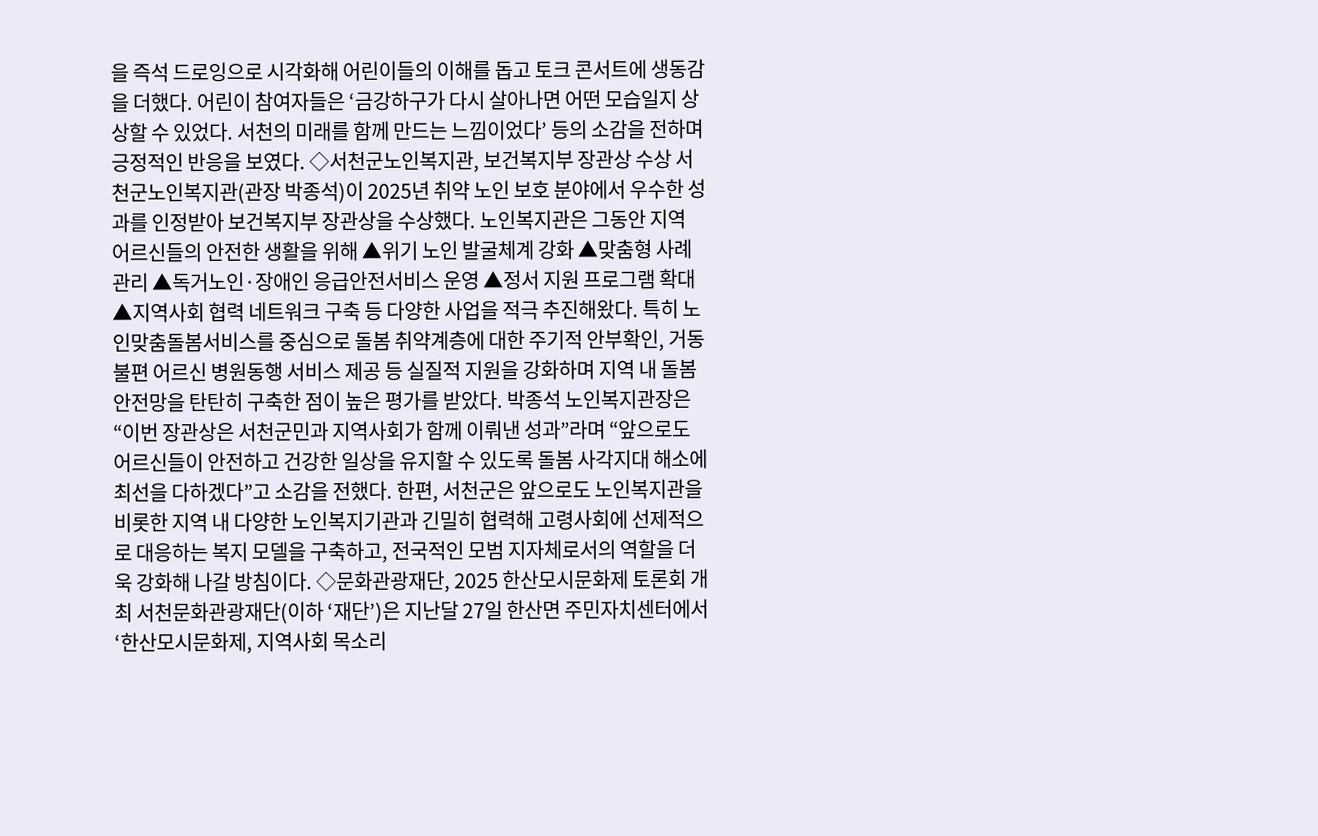을 즉석 드로잉으로 시각화해 어린이들의 이해를 돕고 토크 콘서트에 생동감을 더했다. 어린이 참여자들은 ‘금강하구가 다시 살아나면 어떤 모습일지 상상할 수 있었다. 서천의 미래를 함께 만드는 느낌이었다’ 등의 소감을 전하며 긍정적인 반응을 보였다. ◇서천군노인복지관, 보건복지부 장관상 수상 서천군노인복지관(관장 박종석)이 2025년 취약 노인 보호 분야에서 우수한 성과를 인정받아 보건복지부 장관상을 수상했다. 노인복지관은 그동안 지역 어르신들의 안전한 생활을 위해 ▲위기 노인 발굴체계 강화 ▲맞춤형 사례관리 ▲독거노인·장애인 응급안전서비스 운영 ▲정서 지원 프로그램 확대 ▲지역사회 협력 네트워크 구축 등 다양한 사업을 적극 추진해왔다. 특히 노인맞춤돌봄서비스를 중심으로 돌봄 취약계층에 대한 주기적 안부확인, 거동불편 어르신 병원동행 서비스 제공 등 실질적 지원을 강화하며 지역 내 돌봄 안전망을 탄탄히 구축한 점이 높은 평가를 받았다. 박종석 노인복지관장은 “이번 장관상은 서천군민과 지역사회가 함께 이뤄낸 성과”라며 “앞으로도 어르신들이 안전하고 건강한 일상을 유지할 수 있도록 돌봄 사각지대 해소에 최선을 다하겠다”고 소감을 전했다. 한편, 서천군은 앞으로도 노인복지관을 비롯한 지역 내 다양한 노인복지기관과 긴밀히 협력해 고령사회에 선제적으로 대응하는 복지 모델을 구축하고, 전국적인 모범 지자체로서의 역할을 더욱 강화해 나갈 방침이다. ◇문화관광재단, 2025 한산모시문화제 토론회 개최 서천문화관광재단(이하 ‘재단’)은 지난달 27일 한산면 주민자치센터에서 ‘한산모시문화제, 지역사회 목소리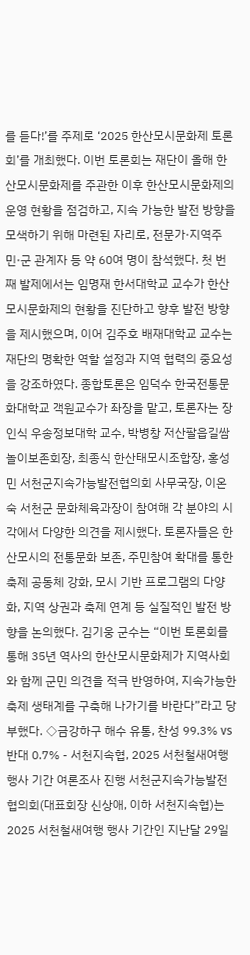를 듣다!’를 주제로 ‘2025 한산모시문화제 토론회’를 개최했다. 이번 토론회는 재단이 올해 한산모시문화제를 주관한 이후 한산모시문화제의 운영 현황을 점검하고, 지속 가능한 발전 방향을 모색하기 위해 마련된 자리로, 전문가·지역주민·군 관계자 등 약 60여 명이 참석했다. 첫 번째 발제에서는 임명재 한서대학교 교수가 한산모시문화제의 현황을 진단하고 향후 발전 방향을 제시했으며, 이어 김주호 배재대학교 교수는 재단의 명확한 역할 설정과 지역 협력의 중요성을 강조하였다. 종합토론은 임덕수 한국전통문화대학교 객원교수가 좌장을 맡고, 토론자는 장인식 우송정보대학 교수, 박병창 저산팔읍길쌈놀이보존회장, 최종식 한산태모시조합장, 홍성민 서천군지속가능발전협의회 사무국장, 이온숙 서천군 문화체육과장이 참여해 각 분야의 시각에서 다양한 의견을 제시했다. 토론자들은 한산모시의 전통문화 보존, 주민참여 확대를 통한 축제 공동체 강화, 모시 기반 프로그램의 다양화, 지역 상권과 축제 연계 등 실질적인 발전 방향을 논의했다. 김기웅 군수는 “이번 토론회를 통해 35년 역사의 한산모시문화제가 지역사회와 함께 군민 의견을 적극 반영하여, 지속가능한 축제 생태계를 구축해 나가기를 바란다”라고 당부했다. ◇금강하구 해수 유통, 찬성 99.3% vs 반대 0.7% - 서천지속협, 2025 서천철새여행 행사 기간 여론조사 진행 서천군지속가능발전협의회(대표회장 신상애, 이하 서천지속협)는 2025 서천철새여행 행사 기간인 지난달 29일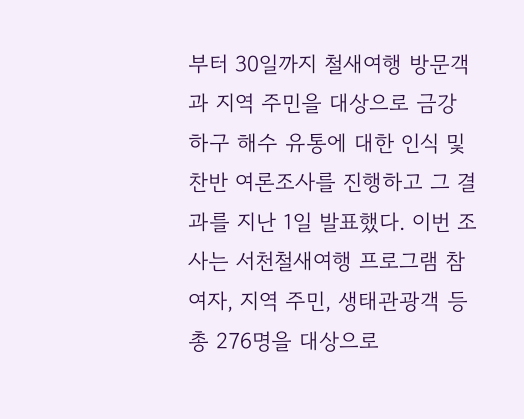부터 30일까지 철새여행 방문객과 지역 주민을 대상으로 금강하구 해수 유통에 대한 인식 및 찬반 여론조사를 진행하고 그 결과를 지난 1일 발표했다. 이번 조사는 서천철새여행 프로그램 참여자, 지역 주민, 생태관광객 등 총 276명을 대상으로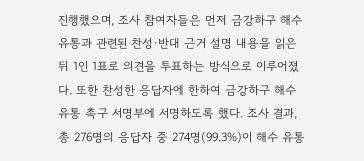진행했으며, 조사 참여자들은 먼저 금강하구 해수 유통과 관련된 찬성·반대 근거 설명 내용을 읽은 뒤 1인 1표로 의견을 투표하는 방식으로 이루어졌다. 또한 찬성한 응답자에 한하여 금강하구 해수 유통 촉구 서명부에 서명하도록 했다. 조사 결과, 총 276명의 응답자 중 274명(99.3%)이 해수 유통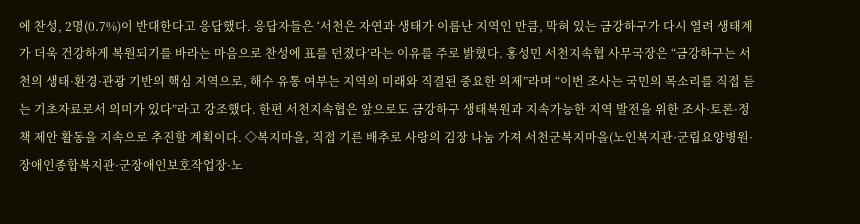에 찬성, 2명(0.7%)이 반대한다고 응답했다. 응답자들은 ‘서천은 자연과 생태가 이름난 지역인 만큼, 막혀 있는 금강하구가 다시 열려 생태계가 더욱 건강하게 복원되기를 바라는 마음으로 찬성에 표를 던졌다’라는 이유를 주로 밝혔다. 홍성민 서천지속협 사무국장은 “금강하구는 서천의 생태·환경·관광 기반의 핵심 지역으로, 해수 유통 여부는 지역의 미래와 직결된 중요한 의제”라며 “이번 조사는 국민의 목소리를 직접 듣는 기초자료로서 의미가 있다”라고 강조했다. 한편 서천지속협은 앞으로도 금강하구 생태복원과 지속가능한 지역 발전을 위한 조사·토론·정책 제안 활동을 지속으로 추진할 계획이다. ◇복지마을, 직접 기른 배추로 사랑의 김장 나눔 가져 서천군복지마을(노인복지관·군립요양병원·장애인종합복지관·군장애인보호작업장·노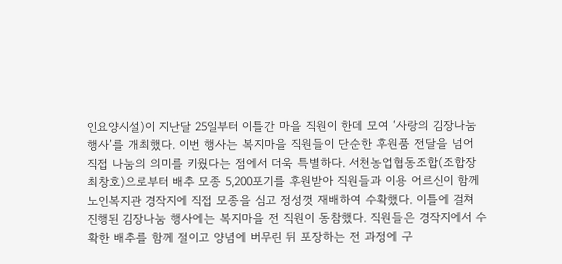인요양시설)이 지난달 25일부터 이틀간 마을 직원이 한데 모여 ‘사랑의 김장나눔 행사’를 개최했다. 이번 행사는 복지마을 직원들이 단순한 후원품 전달을 넘어 직접 나눔의 의미를 키웠다는 점에서 더욱 특별하다. 서천농업협동조합(조합장 최창호)으로부터 배추 모종 5,200포기를 후원받아 직원들과 이용 어르신이 함께 노인복지관 경작지에 직접 모종을 심고 정성껏 재배하여 수확했다. 이틀에 걸쳐 진행된 김장나눔 행사에는 복지마을 전 직원이 동참했다. 직원들은 경작지에서 수확한 배추를 함께 절이고 양념에 버무린 뒤 포장하는 전 과정에 구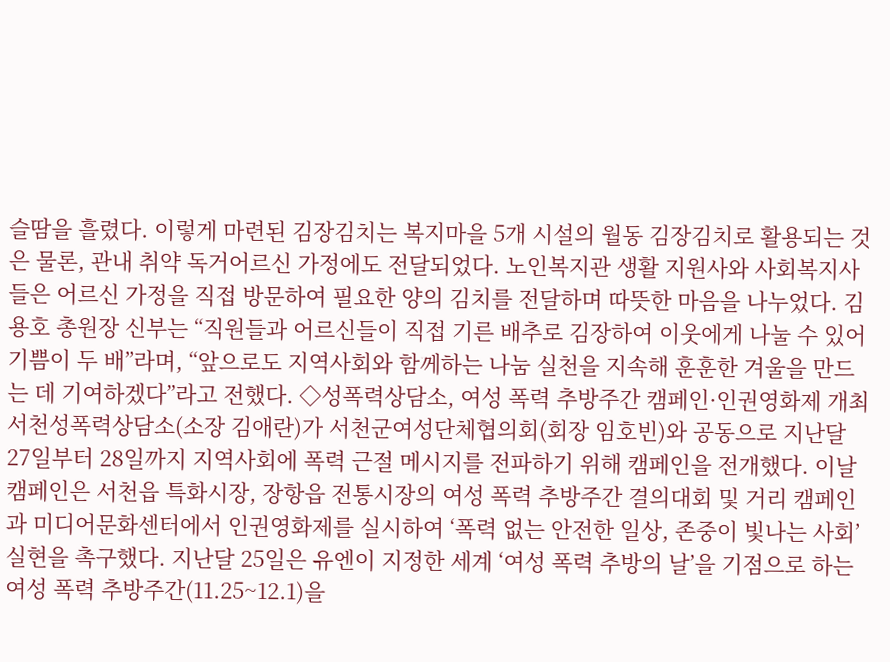슬땀을 흘렸다. 이렇게 마련된 김장김치는 복지마을 5개 시설의 월동 김장김치로 활용되는 것은 물론, 관내 취약 독거어르신 가정에도 전달되었다. 노인복지관 생활 지원사와 사회복지사들은 어르신 가정을 직접 방문하여 필요한 양의 김치를 전달하며 따뜻한 마음을 나누었다. 김용호 총원장 신부는 “직원들과 어르신들이 직접 기른 배추로 김장하여 이웃에게 나눌 수 있어 기쁨이 두 배”라며, “앞으로도 지역사회와 함께하는 나눔 실천을 지속해 훈훈한 겨울을 만드는 데 기여하겠다”라고 전했다. ◇성폭력상담소, 여성 폭력 추방주간 캠페인·인권영화제 개최 서천성폭력상담소(소장 김애란)가 서천군여성단체협의회(회장 임호빈)와 공동으로 지난달 27일부터 28일까지 지역사회에 폭력 근절 메시지를 전파하기 위해 캠페인을 전개했다. 이날 캠페인은 서천읍 특화시장, 장항읍 전통시장의 여성 폭력 추방주간 결의대회 및 거리 캠페인과 미디어문화센터에서 인권영화제를 실시하여 ‘폭력 없는 안전한 일상, 존중이 빛나는 사회’ 실현을 촉구했다. 지난달 25일은 유엔이 지정한 세계 ‘여성 폭력 추방의 날’을 기점으로 하는 여성 폭력 추방주간(11.25~12.1)을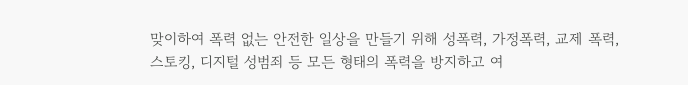맞이하여 폭력 없는 안전한 일상을 만들기 위해 성폭력, 가정폭력, 교제 폭력, 스토킹, 디지털 성범죄 등 모든 형태의 폭력을 방지하고 여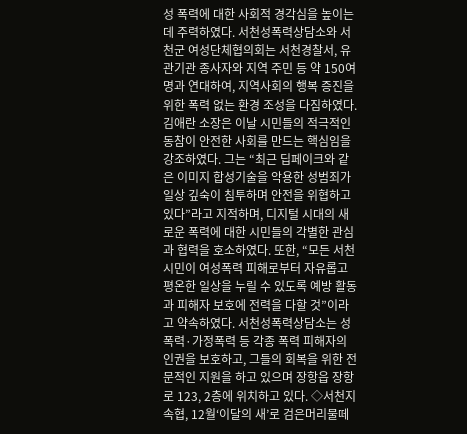성 폭력에 대한 사회적 경각심을 높이는 데 주력하였다. 서천성폭력상담소와 서천군 여성단체협의회는 서천경찰서, 유관기관 종사자와 지역 주민 등 약 150여 명과 연대하여, 지역사회의 행복 증진을 위한 폭력 없는 환경 조성을 다짐하였다. 김애란 소장은 이날 시민들의 적극적인 동참이 안전한 사회를 만드는 핵심임을 강조하였다. 그는 “최근 딥페이크와 같은 이미지 합성기술을 악용한 성범죄가 일상 깊숙이 침투하며 안전을 위협하고 있다”라고 지적하며, 디지털 시대의 새로운 폭력에 대한 시민들의 각별한 관심과 협력을 호소하였다. 또한, “모든 서천 시민이 여성폭력 피해로부터 자유롭고 평온한 일상을 누릴 수 있도록 예방 활동과 피해자 보호에 전력을 다할 것”이라고 약속하였다. 서천성폭력상담소는 성폭력·가정폭력 등 각종 폭력 피해자의 인권을 보호하고, 그들의 회복을 위한 전문적인 지원을 하고 있으며 장항읍 장항로 123, 2층에 위치하고 있다. ◇서천지속협, 12월‘이달의 새’로 검은머리물떼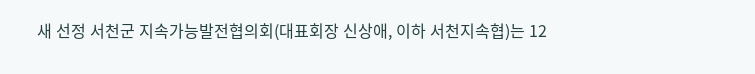새 선정 서천군 지속가능발전협의회(대표회장 신상애, 이하 서천지속협)는 12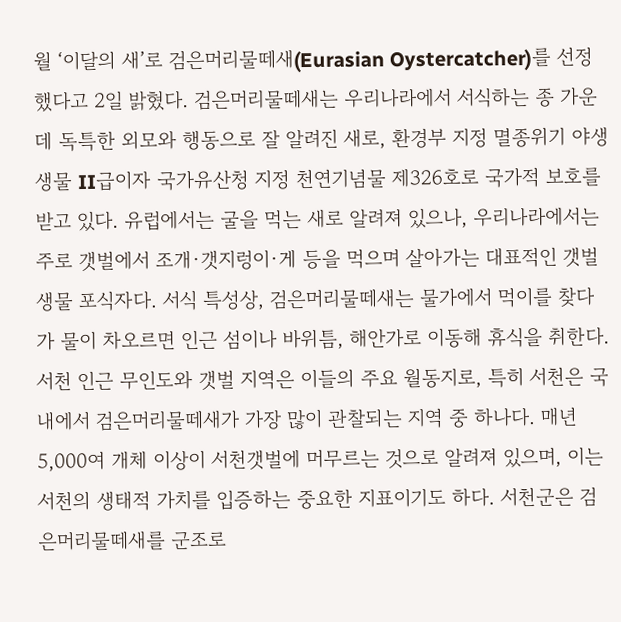월 ‘이달의 새’로 검은머리물떼새(Eurasian Oystercatcher)를 선정했다고 2일 밝혔다. 검은머리물떼새는 우리나라에서 서식하는 종 가운데 독특한 외모와 행동으로 잘 알려진 새로, 환경부 지정 멸종위기 야생생물 II급이자 국가유산청 지정 천연기념물 제326호로 국가적 보호를 받고 있다. 유럽에서는 굴을 먹는 새로 알려져 있으나, 우리나라에서는 주로 갯벌에서 조개·갯지렁이·게 등을 먹으며 살아가는 대표적인 갯벌 생물 포식자다. 서식 특성상, 검은머리물떼새는 물가에서 먹이를 찾다가 물이 차오르면 인근 섬이나 바위틈, 해안가로 이동해 휴식을 취한다. 서천 인근 무인도와 갯벌 지역은 이들의 주요 월동지로, 특히 서천은 국내에서 검은머리물떼새가 가장 많이 관찰되는 지역 중 하나다. 매년 5,000여 개체 이상이 서천갯벌에 머무르는 것으로 알려져 있으며, 이는 서천의 생태적 가치를 입증하는 중요한 지표이기도 하다. 서천군은 검은머리물떼새를 군조로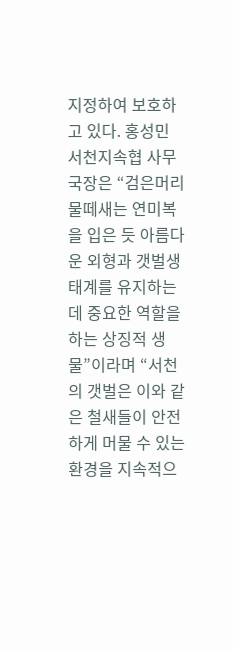지정하여 보호하고 있다. 홍성민 서천지속협 사무국장은 “검은머리물떼새는 연미복을 입은 듯 아름다운 외형과 갯벌생태계를 유지하는 데 중요한 역할을 하는 상징적 생물”이라며 “서천의 갯벌은 이와 같은 철새들이 안전하게 머물 수 있는 환경을 지속적으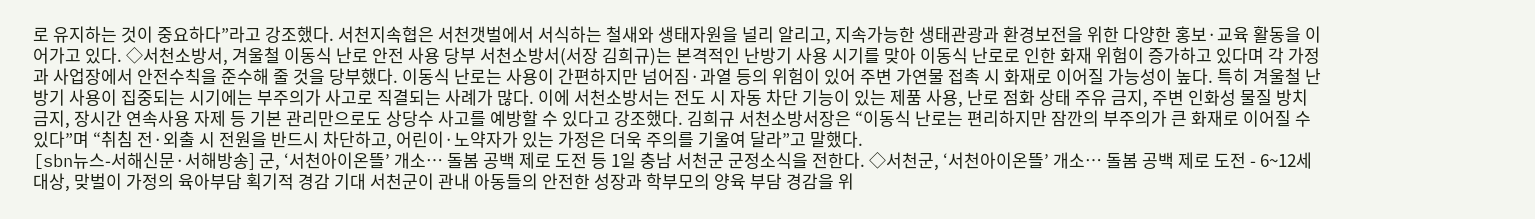로 유지하는 것이 중요하다”라고 강조했다. 서천지속협은 서천갯벌에서 서식하는 철새와 생태자원을 널리 알리고, 지속가능한 생태관광과 환경보전을 위한 다양한 홍보·교육 활동을 이어가고 있다. ◇서천소방서, 겨울철 이동식 난로 안전 사용 당부 서천소방서(서장 김희규)는 본격적인 난방기 사용 시기를 맞아 이동식 난로로 인한 화재 위험이 증가하고 있다며 각 가정과 사업장에서 안전수칙을 준수해 줄 것을 당부했다. 이동식 난로는 사용이 간편하지만 넘어짐·과열 등의 위험이 있어 주변 가연물 접촉 시 화재로 이어질 가능성이 높다. 특히 겨울철 난방기 사용이 집중되는 시기에는 부주의가 사고로 직결되는 사례가 많다. 이에 서천소방서는 전도 시 자동 차단 기능이 있는 제품 사용, 난로 점화 상태 주유 금지, 주변 인화성 물질 방치 금지, 장시간 연속사용 자제 등 기본 관리만으로도 상당수 사고를 예방할 수 있다고 강조했다. 김희규 서천소방서장은 “이동식 난로는 편리하지만 잠깐의 부주의가 큰 화재로 이어질 수 있다”며 “취침 전·외출 시 전원을 반드시 차단하고, 어린이·노약자가 있는 가정은 더욱 주의를 기울여 달라”고 말했다.
[sbn뉴스-서해신문·서해방송] 군, ‘서천아이온뜰’ 개소… 돌봄 공백 제로 도전 등 1일 충남 서천군 군정소식을 전한다. ◇서천군, ‘서천아이온뜰’ 개소… 돌봄 공백 제로 도전 - 6~12세 대상, 맞벌이 가정의 육아부담 획기적 경감 기대 서천군이 관내 아동들의 안전한 성장과 학부모의 양육 부담 경감을 위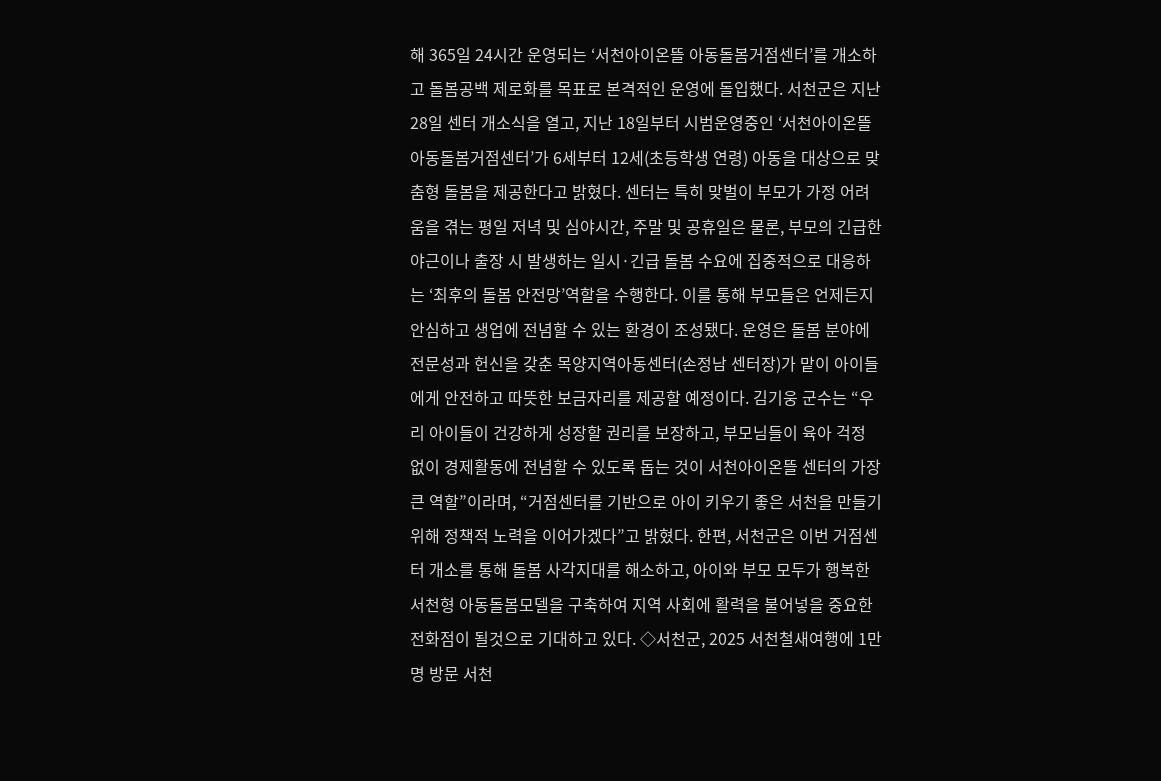해 365일 24시간 운영되는 ‘서천아이온뜰 아동돌봄거점센터’를 개소하고 돌봄공백 제로화를 목표로 본격적인 운영에 돌입했다. 서천군은 지난 28일 센터 개소식을 열고, 지난 18일부터 시범운영중인 ‘서천아이온뜰 아동돌봄거점센터’가 6세부터 12세(초등학생 연령) 아동을 대상으로 맞춤형 돌봄을 제공한다고 밝혔다. 센터는 특히 맞벌이 부모가 가정 어려움을 겪는 평일 저녁 및 심야시간, 주말 및 공휴일은 물론, 부모의 긴급한 야근이나 출장 시 발생하는 일시·긴급 돌봄 수요에 집중적으로 대응하는 ‘최후의 돌봄 안전망’역할을 수행한다. 이를 통해 부모들은 언제든지 안심하고 생업에 전념할 수 있는 환경이 조성됐다. 운영은 돌봄 분야에 전문성과 헌신을 갖춘 목양지역아동센터(손정남 센터장)가 맡이 아이들에게 안전하고 따뜻한 보금자리를 제공할 예정이다. 김기웅 군수는 “우리 아이들이 건강하게 성장할 권리를 보장하고, 부모님들이 육아 걱정 없이 경제활동에 전념할 수 있도록 돕는 것이 서천아이온뜰 센터의 가장 큰 역할”이라며, “거점센터를 기반으로 아이 키우기 좋은 서천을 만들기 위해 정책적 노력을 이어가겠다”고 밝혔다. 한편, 서천군은 이번 거점센터 개소를 통해 돌봄 사각지대를 해소하고, 아이와 부모 모두가 행복한 서천형 아동돌봄모델을 구축하여 지역 사회에 활력을 불어넣을 중요한 전화점이 될것으로 기대하고 있다. ◇서천군, 2025 서천철새여행에 1만 명 방문 서천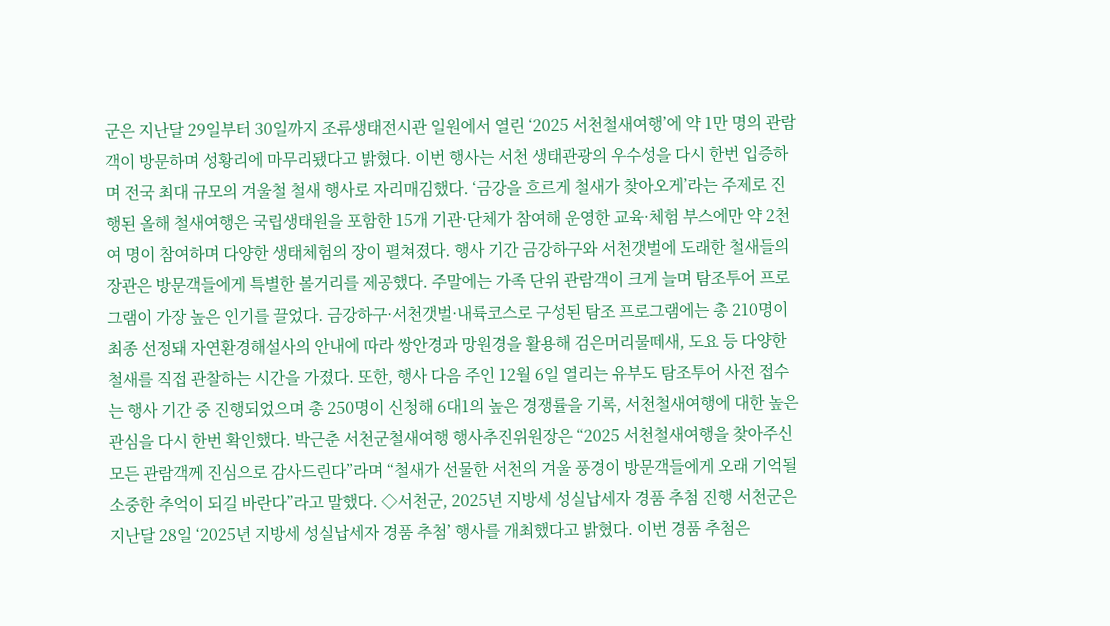군은 지난달 29일부터 30일까지 조류생태전시관 일원에서 열린 ‘2025 서천철새여행’에 약 1만 명의 관람객이 방문하며 성황리에 마무리됐다고 밝혔다. 이번 행사는 서천 생태관광의 우수성을 다시 한번 입증하며 전국 최대 규모의 겨울철 철새 행사로 자리매김했다. ‘금강을 흐르게 철새가 찾아오게’라는 주제로 진행된 올해 철새여행은 국립생태원을 포함한 15개 기관·단체가 참여해 운영한 교육·체험 부스에만 약 2천여 명이 참여하며 다양한 생태체험의 장이 펼쳐졌다. 행사 기간 금강하구와 서천갯벌에 도래한 철새들의 장관은 방문객들에게 특별한 볼거리를 제공했다. 주말에는 가족 단위 관람객이 크게 늘며 탐조투어 프로그램이 가장 높은 인기를 끌었다. 금강하구·서천갯벌·내륙코스로 구성된 탐조 프로그램에는 총 210명이 최종 선정돼 자연환경해설사의 안내에 따라 쌍안경과 망원경을 활용해 검은머리물떼새, 도요 등 다양한 철새를 직접 관찰하는 시간을 가졌다. 또한, 행사 다음 주인 12월 6일 열리는 유부도 탐조투어 사전 접수는 행사 기간 중 진행되었으며 총 250명이 신청해 6대1의 높은 경쟁률을 기록, 서천철새여행에 대한 높은 관심을 다시 한번 확인했다. 박근춘 서천군철새여행 행사추진위원장은 “2025 서천철새여행을 찾아주신 모든 관람객께 진심으로 감사드린다”라며 “철새가 선물한 서천의 겨울 풍경이 방문객들에게 오래 기억될 소중한 추억이 되길 바란다”라고 말했다. ◇서천군, 2025년 지방세 성실납세자 경품 추첨 진행 서천군은 지난달 28일 ‘2025년 지방세 성실납세자 경품 추첨’ 행사를 개최했다고 밝혔다. 이번 경품 추첨은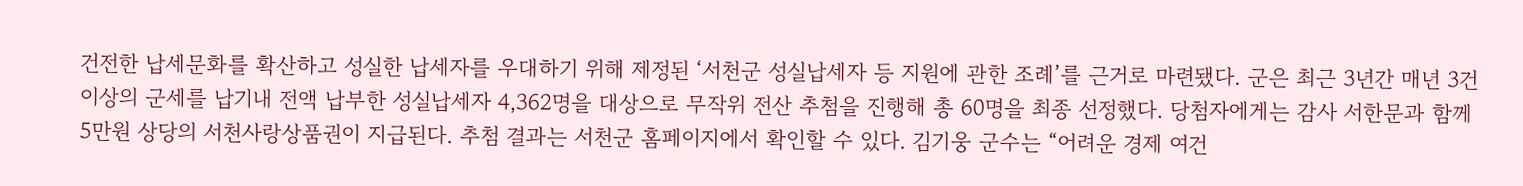건전한 납세문화를 확산하고 성실한 납세자를 우대하기 위해 제정된 ‘서천군 성실납세자 등 지원에 관한 조례’를 근거로 마련됐다. 군은 최근 3년간 매년 3건 이상의 군세를 납기내 전액 납부한 성실납세자 4,362명을 대상으로 무작위 전산 추첨을 진행해 총 60명을 최종 선정했다. 당첨자에게는 감사 서한문과 함께 5만원 상당의 서천사랑상품권이 지급된다. 추첨 결과는 서천군 홈페이지에서 확인할 수 있다. 김기웅 군수는 “어려운 경제 여건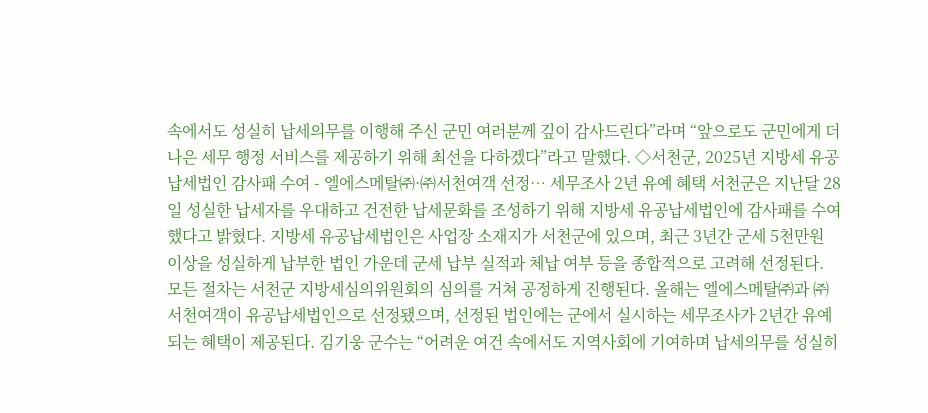속에서도 성실히 납세의무를 이행해 주신 군민 여러분께 깊이 감사드린다”라며 “앞으로도 군민에게 더 나은 세무 행정 서비스를 제공하기 위해 최선을 다하겠다”라고 말했다. ◇서천군, 2025년 지방세 유공납세법인 감사패 수여 - 엘에스메탈㈜·㈜서천여객 선정… 세무조사 2년 유예 혜택 서천군은 지난달 28일 성실한 납세자를 우대하고 건전한 납세문화를 조성하기 위해 지방세 유공납세법인에 감사패를 수여했다고 밝혔다. 지방세 유공납세법인은 사업장 소재지가 서천군에 있으며, 최근 3년간 군세 5천만원 이상을 성실하게 납부한 법인 가운데 군세 납부 실적과 체납 여부 등을 종합적으로 고려해 선정된다. 모든 절차는 서천군 지방세심의위원회의 심의를 거쳐 공정하게 진행된다. 올해는 엘에스메탈㈜과 ㈜서천여객이 유공납세법인으로 선정됐으며, 선정된 법인에는 군에서 실시하는 세무조사가 2년간 유예되는 혜택이 제공된다. 김기웅 군수는 “어려운 여건 속에서도 지역사회에 기여하며 납세의무를 성실히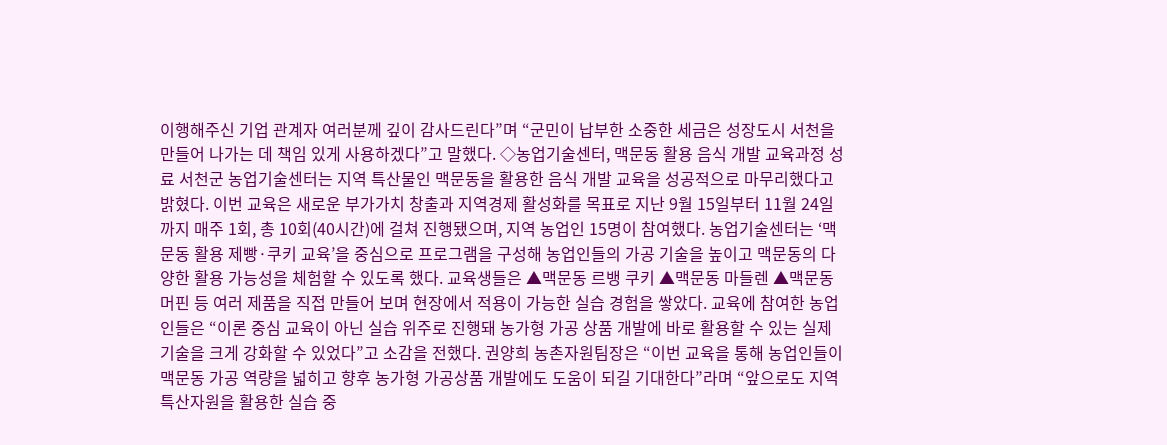이행해주신 기업 관계자 여러분께 깊이 감사드린다”며 “군민이 납부한 소중한 세금은 성장도시 서천을 만들어 나가는 데 책임 있게 사용하겠다”고 말했다. ◇농업기술센터, 맥문동 활용 음식 개발 교육과정 성료 서천군 농업기술센터는 지역 특산물인 맥문동을 활용한 음식 개발 교육을 성공적으로 마무리했다고 밝혔다. 이번 교육은 새로운 부가가치 창출과 지역경제 활성화를 목표로 지난 9월 15일부터 11월 24일까지 매주 1회, 총 10회(40시간)에 걸쳐 진행됐으며, 지역 농업인 15명이 참여했다. 농업기술센터는 ‘맥문동 활용 제빵·쿠키 교육’을 중심으로 프로그램을 구성해 농업인들의 가공 기술을 높이고 맥문동의 다양한 활용 가능성을 체험할 수 있도록 했다. 교육생들은 ▲맥문동 르뱅 쿠키 ▲맥문동 마들렌 ▲맥문동 머핀 등 여러 제품을 직접 만들어 보며 현장에서 적용이 가능한 실습 경험을 쌓았다. 교육에 참여한 농업인들은 “이론 중심 교육이 아닌 실습 위주로 진행돼 농가형 가공 상품 개발에 바로 활용할 수 있는 실제 기술을 크게 강화할 수 있었다”고 소감을 전했다. 권양희 농촌자원팀장은 “이번 교육을 통해 농업인들이 맥문동 가공 역량을 넓히고 향후 농가형 가공상품 개발에도 도움이 되길 기대한다”라며 “앞으로도 지역 특산자원을 활용한 실습 중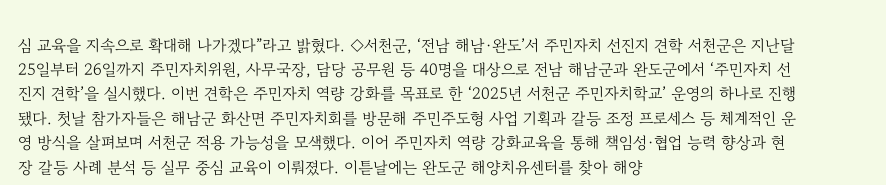심 교육을 지속으로 확대해 나가겠다”라고 밝혔다. ◇서천군, ‘전남 해남·완도’서 주민자치 선진지 견학 서천군은 지난달 25일부터 26일까지 주민자치위원, 사무국장, 담당 공무원 등 40명을 대상으로 전남 해남군과 완도군에서 ‘주민자치 선진지 견학’을 실시했다. 이번 견학은 주민자치 역량 강화를 목표로 한 ‘2025년 서천군 주민자치학교’ 운영의 하나로 진행됐다. 첫날 참가자들은 해남군 화산면 주민자치회를 방문해 주민주도형 사업 기획과 갈등 조정 프로세스 등 체계적인 운영 방식을 살펴보며 서천군 적용 가능성을 모색했다. 이어 주민자치 역량 강화교육을 통해 책임성·협업 능력 향상과 현장 갈등 사례 분석 등 실무 중심 교육이 이뤄졌다. 이튿날에는 완도군 해양치유센터를 찾아 해양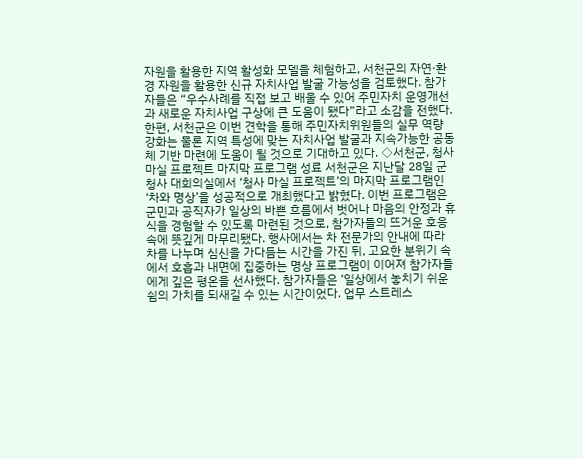자원을 활용한 지역 활성화 모델을 체험하고, 서천군의 자연·환경 자원을 활용한 신규 자치사업 발굴 가능성을 검토했다. 참가자들은 “우수사례를 직접 보고 배울 수 있어 주민자치 운영개선과 새로운 자치사업 구상에 큰 도움이 됐다”라고 소감을 전했다. 한편, 서천군은 이번 견학을 통해 주민자치위원들의 실무 역량 강화는 물론 지역 특성에 맞는 자치사업 발굴과 지속가능한 공동체 기반 마련에 도움이 될 것으로 기대하고 있다. ◇서천군, 청사 마실 프로젝트 마지막 프로그램 성료 서천군은 지난달 28일 군청사 대회의실에서 ‘청사 마실 프로젝트’의 마지막 프로그램인 ‘차와 명상’을 성공적으로 개최했다고 밝혔다. 이번 프로그램은 군민과 공직자가 일상의 바쁜 흐름에서 벗어나 마음의 안정과 휴식을 경험할 수 있도록 마련된 것으로, 참가자들의 뜨거운 호응 속에 뜻깊게 마무리됐다. 행사에서는 차 전문가의 안내에 따라 차를 나누며 심신을 가다듬는 시간을 가진 뒤, 고요한 분위기 속에서 호흡과 내면에 집중하는 명상 프로그램이 이어져 참가자들에게 깊은 평온을 선사했다. 참가자들은 ‘일상에서 놓치기 쉬운 쉼의 가치를 되새길 수 있는 시간이었다. 업무 스트레스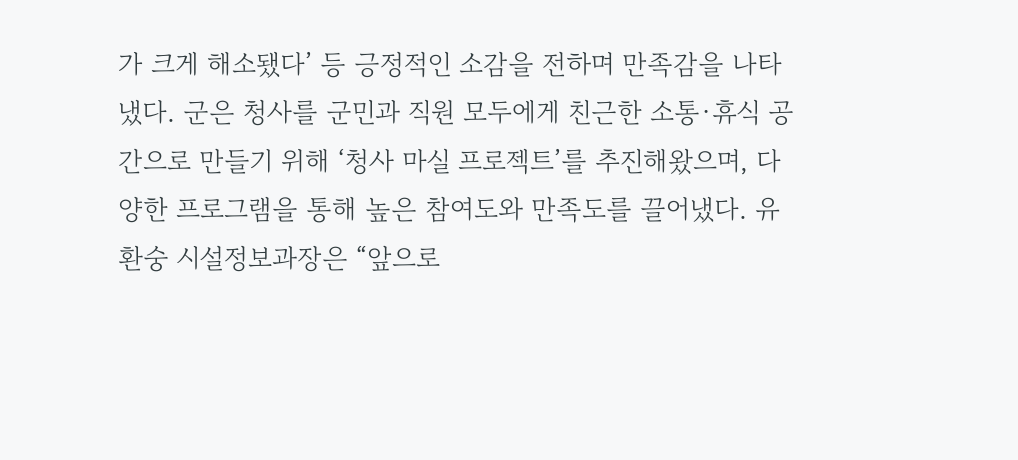가 크게 해소됐다’ 등 긍정적인 소감을 전하며 만족감을 나타냈다. 군은 청사를 군민과 직원 모두에게 친근한 소통·휴식 공간으로 만들기 위해 ‘청사 마실 프로젝트’를 추진해왔으며, 다양한 프로그램을 통해 높은 참여도와 만족도를 끌어냈다. 유환숭 시설정보과장은 “앞으로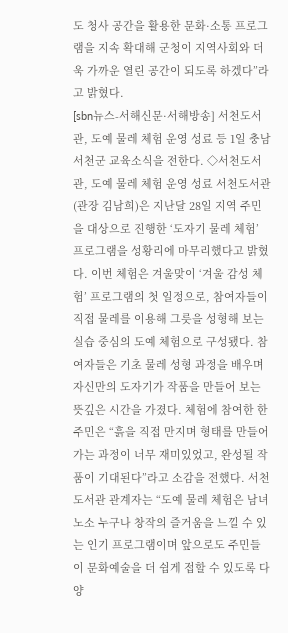도 청사 공간을 활용한 문화·소통 프로그램을 지속 확대해 군청이 지역사회와 더욱 가까운 열린 공간이 되도록 하겠다”라고 밝혔다.
[sbn뉴스-서해신문·서해방송] 서천도서관, 도예 물레 체험 운영 성료 등 1일 충남 서천군 교육소식을 전한다. ◇서천도서관, 도예 물레 체험 운영 성료 서천도서관(관장 김남희)은 지난달 28일 지역 주민을 대상으로 진행한 ‘도자기 물레 체험’ 프로그램을 성황리에 마무리했다고 밝혔다. 이번 체험은 겨울맞이 ‘겨울 감성 체험’ 프로그램의 첫 일정으로, 참여자들이 직접 물레를 이용해 그릇을 성형해 보는 실습 중심의 도예 체험으로 구성됐다. 참여자들은 기초 물레 성형 과정을 배우며 자신만의 도자기가 작품을 만들어 보는 뜻깊은 시간을 가졌다. 체험에 참여한 한 주민은 “흙을 직접 만지며 형태를 만들어가는 과정이 너무 재미있었고, 완성될 작품이 기대된다”라고 소감을 전했다. 서천도서관 관계자는 “도예 물레 체험은 남녀노소 누구나 창작의 즐거움을 느낄 수 있는 인기 프로그램이며 앞으로도 주민들이 문화예술을 더 쉽게 접할 수 있도록 다양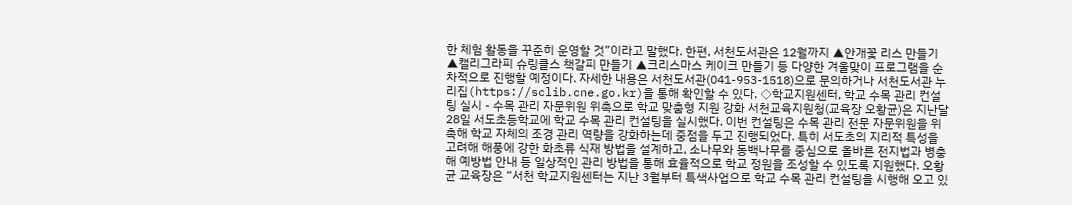한 체험 활동을 꾸준히 운영할 것”이라고 말했다. 한편, 서천도서관은 12월까지 ▲안개꽃 리스 만들기 ▲캘리그라피 슈링클스 책갈피 만들기 ▲크리스마스 케이크 만들기 등 다양한 겨울맞이 프로그램을 순차적으로 진행할 예정이다. 자세한 내용은 서천도서관(041-953-1518)으로 문의하거나 서천도서관 누리집(https://sclib.cne.go.kr)을 통해 확인할 수 있다. ◇학교지원센터, 학교 수목 관리 컨설팅 실시 - 수목 관리 자문위원 위촉으로 학교 맞춤형 지원 강화 서천교육지원청(교육장 오황균)은 지난달 28일 서도초등학교에 학교 수목 관리 컨설팅을 실시했다. 이번 컨설팅은 수목 관리 전문 자문위원을 위촉해 학교 자체의 조경 관리 역량을 강화하는데 중점을 두고 진행되었다. 특히 서도초의 지리적 특성을 고려해 해풍에 강한 화초류 식재 방법을 설계하고, 소나무와 동백나무를 중심으로 올바른 전지법과 병충해 예방법 안내 등 일상적인 관리 방법을 통해 효율적으로 학교 정원을 조성할 수 있도록 지원했다. 오황균 교육장은 “서천 학교지원센터는 지난 3월부터 특색사업으로 학교 수목 관리 컨설팅을 시행해 오고 있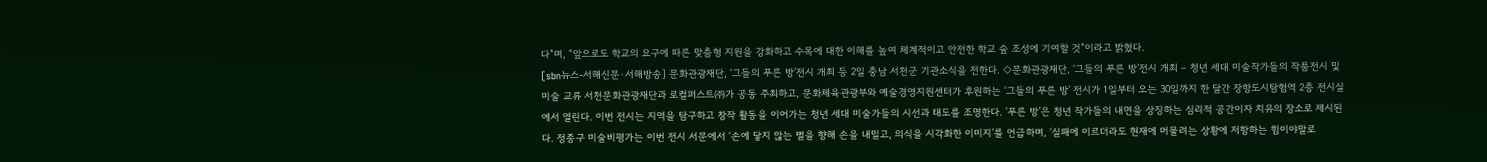다”며, “앞으로도 학교의 요구에 따른 맞춤형 지원을 강화하고 수목에 대한 이해를 높여 체계적이고 안전한 학교 숲 조성에 기여할 것”이라고 밝혔다.
[sbn뉴스-서해신문·서해방송] 문화관광재단, ‘그들의 푸른 방’전시 개최 등 2일 충남 서천군 기관소식을 전한다. ◇문화관광재단, ‘그들의 푸른 방’전시 개최 – 청년 세대 미술작가들의 작품전시 및 미술 교류 서천문화관광재단과 로컬퍼스트㈜가 공동 주최하고, 문화체육관광부와 예술경영지원센터가 후원하는 ‘그들의 푸른 방’ 전시가 1일부터 오는 30일까지 한 달간 장항도시탐험역 2층 전시실에서 열린다. 이번 전시는 지역을 탐구하고 창작 활동을 이어가는 청년 세대 미술가들의 시선과 태도를 조명한다. ‘푸른 방’은 청년 작가들의 내면을 상징하는 심리적 공간이자 치유의 장소로 제시된다. 정종구 미술비평가는 이번 전시 서문에서 ‘손에 닿지 않는 별을 향해 손을 내밀고, 의식을 시각화한 이미지’를 언급하며, ‘실패에 이르더라도 현재에 머물려는 상황에 저항하는 힘이야말로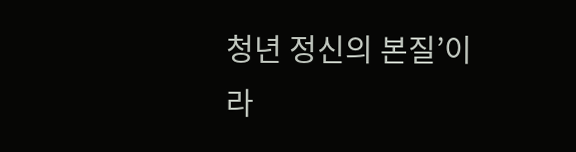청년 정신의 본질’이라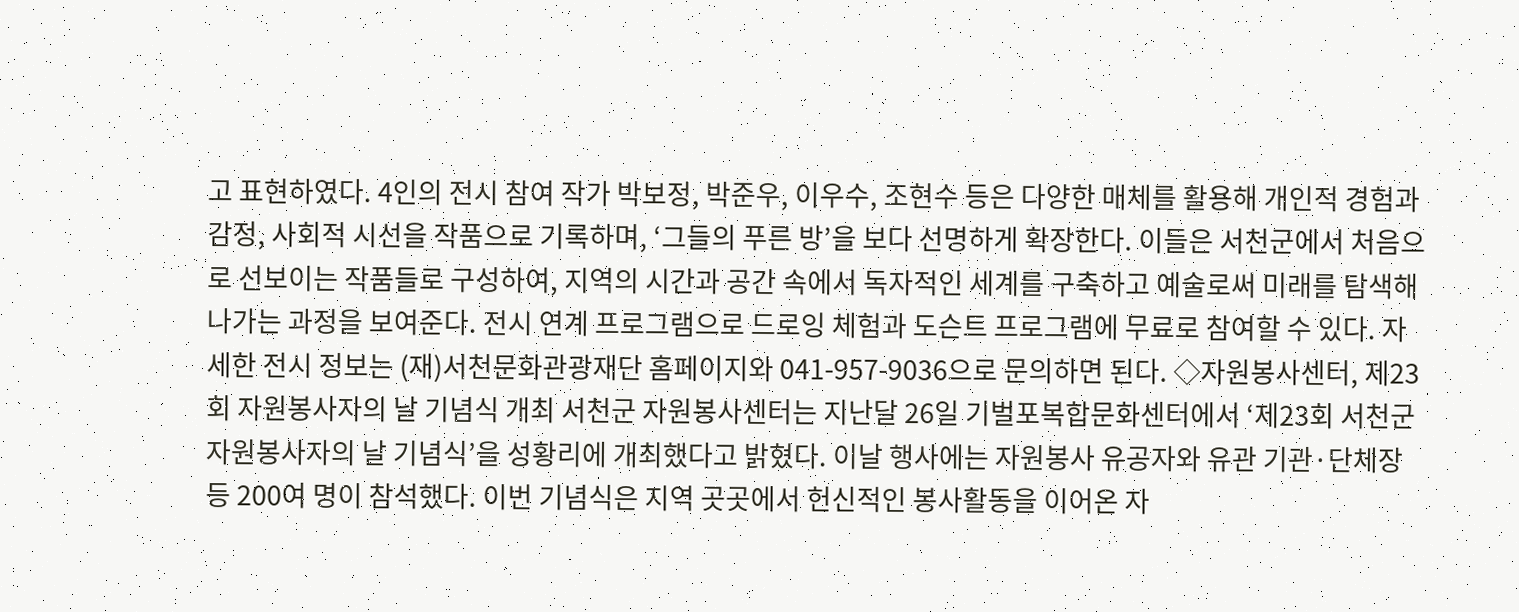고 표현하였다. 4인의 전시 참여 작가 박보정, 박준우, 이우수, 조현수 등은 다양한 매체를 활용해 개인적 경험과 감정, 사회적 시선을 작품으로 기록하며, ‘그들의 푸른 방’을 보다 선명하게 확장한다. 이들은 서천군에서 처음으로 선보이는 작품들로 구성하여, 지역의 시간과 공간 속에서 독자적인 세계를 구축하고 예술로써 미래를 탐색해 나가는 과정을 보여준다. 전시 연계 프로그램으로 드로잉 체험과 도슨트 프로그램에 무료로 참여할 수 있다. 자세한 전시 정보는 (재)서천문화관광재단 홈페이지와 041-957-9036으로 문의하면 된다. ◇자원봉사센터, 제23회 자원봉사자의 날 기념식 개최 서천군 자원봉사센터는 지난달 26일 기벌포복합문화센터에서 ‘제23회 서천군 자원봉사자의 날 기념식’을 성황리에 개최했다고 밝혔다. 이날 행사에는 자원봉사 유공자와 유관 기관·단체장 등 200여 명이 참석했다. 이번 기념식은 지역 곳곳에서 헌신적인 봉사활동을 이어온 자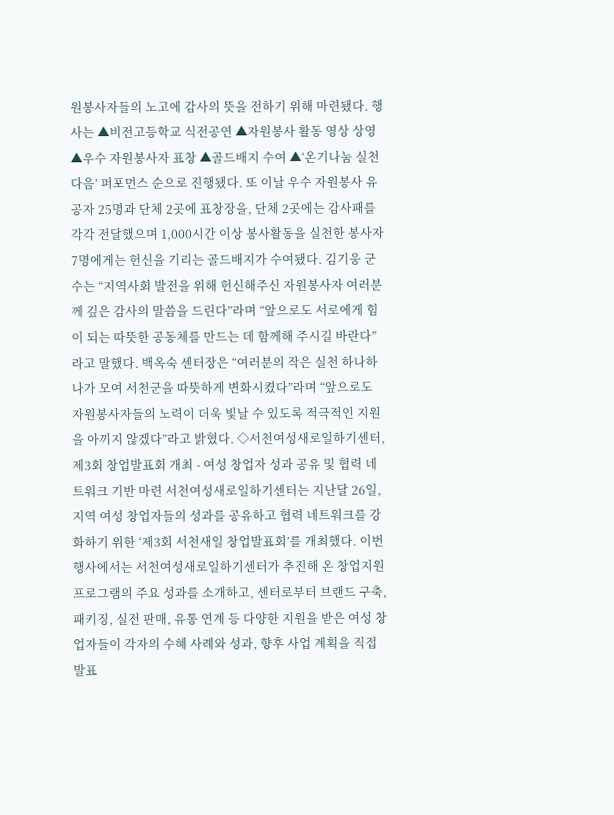원봉사자들의 노고에 감사의 뜻을 전하기 위해 마련됐다. 행사는 ▲비전고등학교 식전공연 ▲자원봉사 활동 영상 상영 ▲우수 자원봉사자 표창 ▲골드배지 수여 ▲‘온기나눔 실천다음’ 퍼포먼스 순으로 진행됐다. 또 이날 우수 자원봉사 유공자 25명과 단체 2곳에 표창장을, 단체 2곳에는 감사패를 각각 전달했으며 1,000시간 이상 봉사활동을 실천한 봉사자 7명에게는 헌신을 기리는 골드배지가 수여됐다. 김기웅 군수는 “지역사회 발전을 위해 헌신해주신 자원봉사자 여러분께 깊은 감사의 말씀을 드린다”라며 “앞으로도 서로에게 힘이 되는 따뜻한 공동체를 만드는 데 함께해 주시길 바란다”라고 말했다. 백옥숙 센터장은 “여러분의 작은 실천 하나하나가 모여 서천군을 따뜻하게 변화시켰다”라며 “앞으로도 자원봉사자들의 노력이 더욱 빛날 수 있도록 적극적인 지원을 아끼지 않겠다”라고 밝혔다. ◇서천여성새로일하기센터, 제3회 창업발표회 개최 - 여성 창업자 성과 공유 및 협력 네트워크 기반 마련 서천여성새로일하기센터는 지난달 26일, 지역 여성 창업자들의 성과를 공유하고 협력 네트워크를 강화하기 위한 ‘제3회 서천새일 창업발표회’를 개최했다. 이번 행사에서는 서천여성새로일하기센터가 추진해 온 창업지원 프로그램의 주요 성과를 소개하고, 센터로부터 브랜드 구축, 패키징, 실전 판매, 유통 연계 등 다양한 지원을 받은 여성 창업자들이 각자의 수혜 사례와 성과, 향후 사업 계획을 직접 발표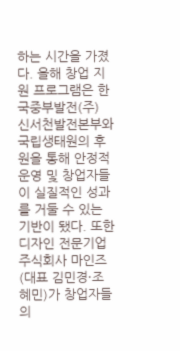하는 시간을 가졌다. 올해 창업 지원 프로그램은 한국중부발전(주) 신서천발전본부와 국립생태원의 후원을 통해 안정적 운영 및 창업자들이 실질적인 성과를 거둘 수 있는 기반이 됐다. 또한 디자인 전문기업 주식회사 마인즈(대표 김민경·조혜민)가 창업자들의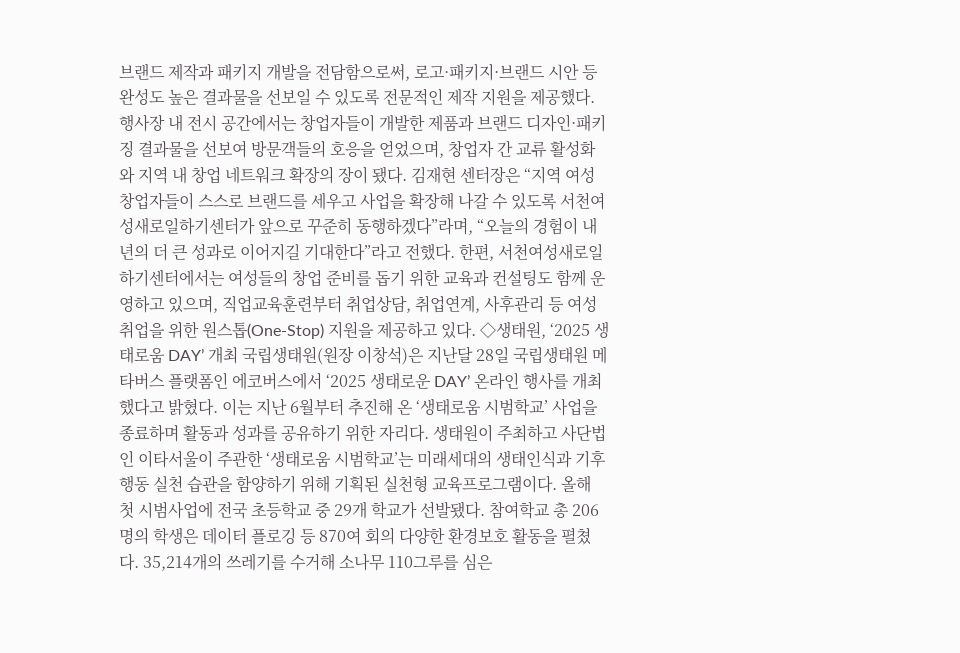브랜드 제작과 패키지 개발을 전담함으로써, 로고·패키지·브랜드 시안 등 완성도 높은 결과물을 선보일 수 있도록 전문적인 제작 지원을 제공했다. 행사장 내 전시 공간에서는 창업자들이 개발한 제품과 브랜드 디자인·패키징 결과물을 선보여 방문객들의 호응을 얻었으며, 창업자 간 교류 활성화와 지역 내 창업 네트워크 확장의 장이 됐다. 김재현 센터장은 “지역 여성 창업자들이 스스로 브랜드를 세우고 사업을 확장해 나갈 수 있도록 서천여성새로일하기센터가 앞으로 꾸준히 동행하겠다”라며, “오늘의 경험이 내년의 더 큰 성과로 이어지길 기대한다”라고 전했다. 한편, 서천여성새로일하기센터에서는 여성들의 창업 준비를 돕기 위한 교육과 컨설팅도 함께 운영하고 있으며, 직업교육훈련부터 취업상담, 취업연계, 사후관리 등 여성 취업을 위한 원스톱(One-Stop) 지원을 제공하고 있다. ◇생태원, ‘2025 생태로움 DAY’ 개최 국립생태원(원장 이창석)은 지난달 28일 국립생태원 메타버스 플랫폼인 에코버스에서 ‘2025 생태로운 DAY’ 온라인 행사를 개최했다고 밝혔다. 이는 지난 6월부터 추진해 온 ‘생태로움 시범학교’ 사업을 종료하며 활동과 성과를 공유하기 위한 자리다. 생태원이 주최하고 사단법인 이타서울이 주관한 ‘생태로움 시범학교’는 미래세대의 생태인식과 기후행동 실천 습관을 함양하기 위해 기획된 실천형 교육프로그램이다. 올해 첫 시범사업에 전국 초등학교 중 29개 학교가 선발됐다. 참여학교 총 206명의 학생은 데이터 플로깅 등 870여 회의 다양한 환경보호 활동을 펼쳤다. 35,214개의 쓰레기를 수거해 소나무 110그루를 심은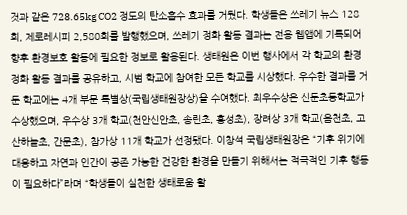것과 같은 728.65kg CO2 정도의 탄소흡수 효과를 거뒀다. 학생들은 쓰레기 뉴스 128회, 제로레시피 2,580회를 발행했으며, 쓰레기 정화 활동 결과는 전용 웹앱에 기록되어 향후 환경보호 활동에 필요한 정보로 활용된다. 생태원은 이번 행사에서 각 학교의 환경 정화 활동 결과를 공유하고, 시범 학교에 참여한 모든 학교를 시상했다. 우수한 결과를 거둔 학교에는 4개 부문 특별상(국립생태원장상)을 수여했다. 최우수상은 신둔초등학교가 수상했으며, 우수상 3개 학교(천안신안초, 송린초, 홍성초), 장려상 3개 학교(옴천초, 고산하늘초, 간문초), 참가상 11개 학교가 선정됐다. 이창석 국립생태원장은 “기후 위기에 대응하고 자연과 인간이 공존 가능한 건강한 환경을 만들기 위해서는 적극적인 기후 행동이 필요하다”라며 “학생들이 실천한 생태로움 활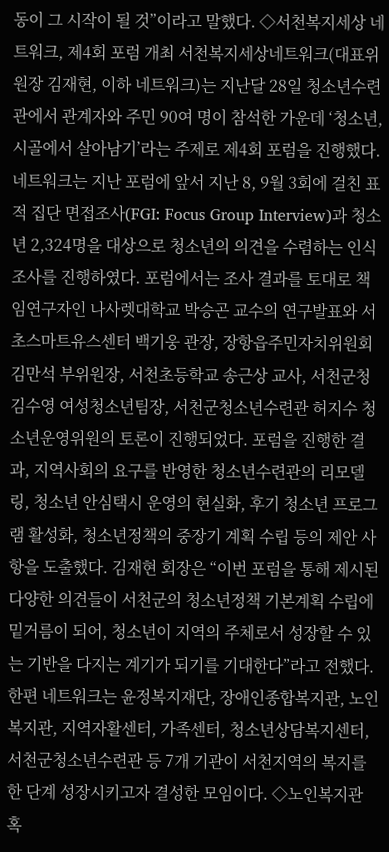동이 그 시작이 될 것”이라고 말했다. ◇서천복지세상 네트워크, 제4회 포럼 개최 서천복지세상네트워크(대표위원장 김재현, 이하 네트워크)는 지난달 28일 청소년수련관에서 관계자와 주민 90여 명이 참석한 가운데 ‘청소년, 시골에서 살아남기’라는 주제로 제4회 포럼을 진행했다. 네트워크는 지난 포럼에 앞서 지난 8, 9월 3회에 걸친 표적 집단 면접조사(FGI: Focus Group Interview)과 청소년 2,324명을 대상으로 청소년의 의견을 수렴하는 인식조사를 진행하였다. 포럼에서는 조사 결과를 토대로 책임연구자인 나사렛대학교 박승곤 교수의 연구발표와 서초스마트유스센터 백기웅 관장, 장항읍주민자치위원회 김만석 부위원장, 서천초등학교 송근상 교사, 서천군청 김수영 여성청소년팀장, 서천군청소년수련관 허지수 청소년운영위원의 토론이 진행되었다. 포럼을 진행한 결과, 지역사회의 요구를 반영한 청소년수련관의 리모델링, 청소년 안심택시 운영의 현실화, 후기 청소년 프로그램 활성화, 청소년정책의 중장기 계획 수립 등의 제안 사항을 도출했다. 김재현 회장은 “이번 포럼을 통해 제시된 다양한 의견들이 서천군의 청소년정책 기본계획 수립에 밑거름이 되어, 청소년이 지역의 주체로서 성장할 수 있는 기반을 다지는 계기가 되기를 기대한다”라고 전했다. 한편 네트워크는 윤정복지재단, 장애인종합복지관, 노인복지관, 지역자활센터, 가족센터, 청소년상담복지센터, 서천군청소년수련관 등 7개 기관이 서천지역의 복지를 한 단계 성장시키고자 결성한 모임이다. ◇노인복지관 혹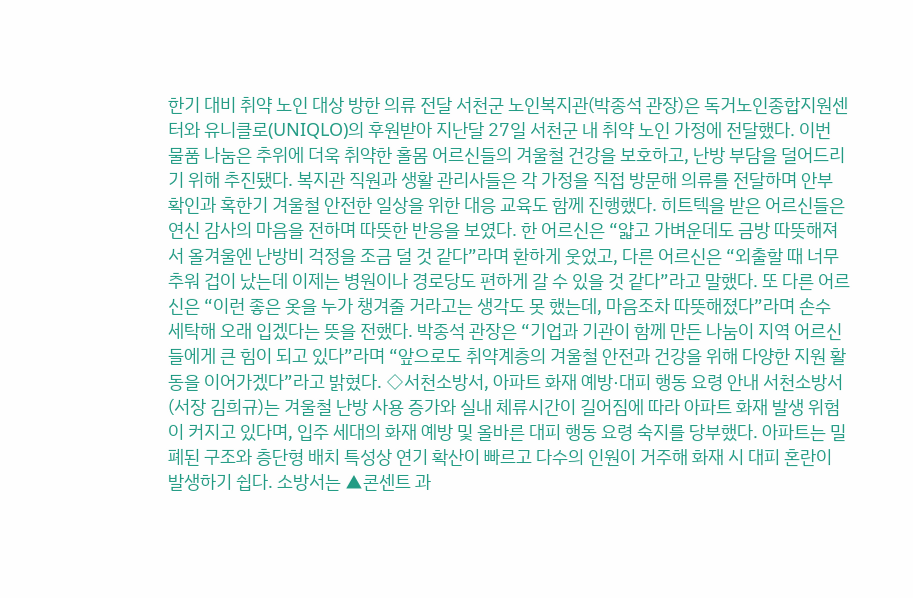한기 대비 취약 노인 대상 방한 의류 전달 서천군 노인복지관(박종석 관장)은 독거노인종합지원센터와 유니클로(UNIQLO)의 후원받아 지난달 27일 서천군 내 취약 노인 가정에 전달했다. 이번 물품 나눔은 추위에 더욱 취약한 홀몸 어르신들의 겨울철 건강을 보호하고, 난방 부담을 덜어드리기 위해 추진됐다. 복지관 직원과 생활 관리사들은 각 가정을 직접 방문해 의류를 전달하며 안부 확인과 혹한기 겨울철 안전한 일상을 위한 대응 교육도 함께 진행했다. 히트텍을 받은 어르신들은 연신 감사의 마음을 전하며 따뜻한 반응을 보였다. 한 어르신은 “얇고 가벼운데도 금방 따뜻해져서 올겨울엔 난방비 걱정을 조금 덜 것 같다”라며 환하게 웃었고, 다른 어르신은 “외출할 때 너무 추워 겁이 났는데 이제는 병원이나 경로당도 편하게 갈 수 있을 것 같다”라고 말했다. 또 다른 어르신은 “이런 좋은 옷을 누가 챙겨줄 거라고는 생각도 못 했는데, 마음조차 따뜻해졌다”라며 손수 세탁해 오래 입겠다는 뜻을 전했다. 박종석 관장은 “기업과 기관이 함께 만든 나눔이 지역 어르신들에게 큰 힘이 되고 있다”라며 “앞으로도 취약계층의 겨울철 안전과 건강을 위해 다양한 지원 활동을 이어가겠다”라고 밝혔다. ◇서천소방서, 아파트 화재 예방·대피 행동 요령 안내 서천소방서(서장 김희규)는 겨울철 난방 사용 증가와 실내 체류시간이 길어짐에 따라 아파트 화재 발생 위험이 커지고 있다며, 입주 세대의 화재 예방 및 올바른 대피 행동 요령 숙지를 당부했다. 아파트는 밀폐된 구조와 층단형 배치 특성상 연기 확산이 빠르고 다수의 인원이 거주해 화재 시 대피 혼란이 발생하기 쉽다. 소방서는 ▲콘센트 과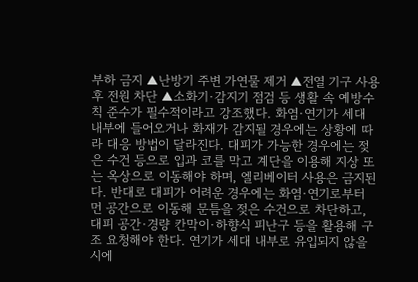부하 금지 ▲난방기 주변 가연물 제거 ▲전열 기구 사용 후 전원 차단 ▲소화기·감지기 점검 등 생활 속 예방수칙 준수가 필수적이라고 강조했다. 화염·연기가 세대 내부에 들어오거나 화재가 감지될 경우에는 상황에 따라 대응 방법이 달라진다. 대피가 가능한 경우에는 젖은 수건 등으로 입과 코를 막고 계단을 이용해 지상 또는 옥상으로 이동해야 하며, 엘리베이터 사용은 금지된다. 반대로 대피가 어려운 경우에는 화염·연기로부터 먼 공간으로 이동해 문틈을 젖은 수건으로 차단하고, 대피 공간·경량 칸막이·하향식 피난구 등을 활용해 구조 요청해야 한다. 연기가 세대 내부로 유입되지 않을 시에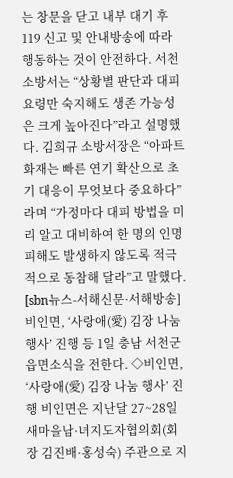는 창문을 닫고 내부 대기 후 119 신고 및 안내방송에 따라 행동하는 것이 안전하다. 서천소방서는 “상황별 판단과 대피요령만 숙지해도 생존 가능성은 크게 높아진다”라고 설명했다. 김희규 소방서장은 “아파트 화재는 빠른 연기 확산으로 초기 대응이 무엇보다 중요하다”라며 “가정마다 대피 방법을 미리 알고 대비하여 한 명의 인명피해도 발생하지 않도록 적극적으로 동참해 달라”고 말했다.
[sbn뉴스-서해신문·서해방송] 비인면, ‘사랑애(愛) 김장 나눔 행사’ 진행 등 1일 충남 서천군 읍면소식을 전한다. ◇비인면, ‘사랑애(愛) 김장 나눔 행사’ 진행 비인면은 지난달 27~28일 새마을남·녀지도자협의회(회장 김진배·홍성숙) 주관으로 지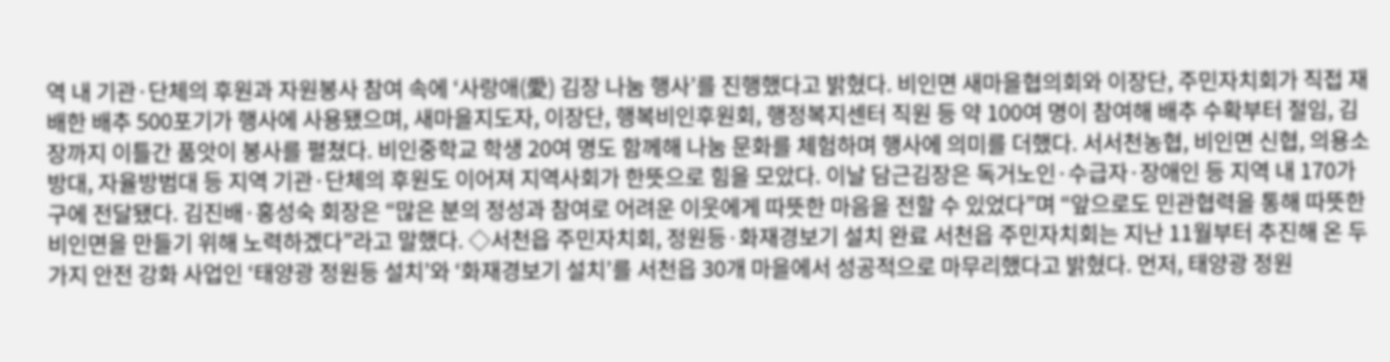역 내 기관·단체의 후원과 자원봉사 참여 속에 ‘사랑애(愛) 김장 나눔 행사’를 진행했다고 밝혔다. 비인면 새마을협의회와 이장단, 주민자치회가 직접 재배한 배추 500포기가 행사에 사용됐으며, 새마을지도자, 이장단, 행복비인후원회, 행정복지센터 직원 등 약 100여 명이 참여해 배추 수확부터 절임, 김장까지 이틀간 품앗이 봉사를 펼쳤다. 비인중학교 학생 20여 명도 함께해 나눔 문화를 체험하며 행사에 의미를 더했다. 서서천농협, 비인면 신협, 의용소방대, 자율방범대 등 지역 기관·단체의 후원도 이어져 지역사회가 한뜻으로 힘을 모았다. 이날 담근김장은 독거노인·수급자·장애인 등 지역 내 170가구에 전달됐다. 김진배·홍성숙 회장은 “많은 분의 정성과 참여로 어려운 이웃에게 따뜻한 마음을 전할 수 있었다”며 “앞으로도 민관협력을 통해 따뜻한 비인면을 만들기 위해 노력하겠다”라고 말했다. ◇서천읍 주민자치회, 정원등·화재경보기 설치 완료 서천읍 주민자치회는 지난 11월부터 추진해 온 두 가지 안전 강화 사업인 ‘태양광 정원등 설치’와 ‘화재경보기 설치’를 서천읍 30개 마을에서 성공적으로 마무리했다고 밝혔다. 먼저, 태양광 정원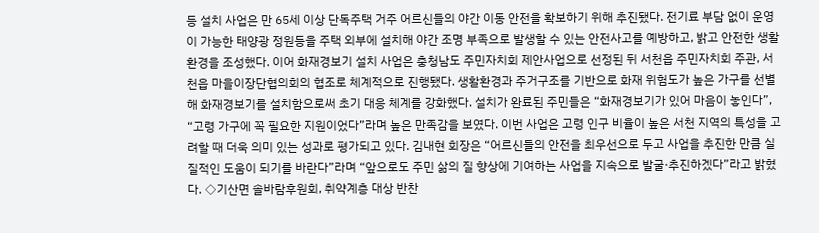등 설치 사업은 만 65세 이상 단독주택 거주 어르신들의 야간 이동 안전을 확보하기 위해 추진됐다. 전기료 부담 없이 운영이 가능한 태양광 정원등을 주택 외부에 설치해 야간 조명 부족으로 발생할 수 있는 안전사고를 예방하고, 밝고 안전한 생활환경을 조성했다. 이어 화재경보기 설치 사업은 충청남도 주민자치회 제안사업으로 선정된 뒤 서천읍 주민자치회 주관, 서천읍 마을이장단협의회의 협조로 체계적으로 진행됐다. 생활환경과 주거구조를 기반으로 화재 위험도가 높은 가구를 선별해 화재경보기를 설치함으로써 초기 대응 체계를 강화했다. 설치가 완료된 주민들은 “화재경보기가 있어 마음이 놓인다”, “고령 가구에 꼭 필요한 지원이었다”라며 높은 만족감을 보였다. 이번 사업은 고령 인구 비율이 높은 서천 지역의 특성을 고려할 때 더욱 의미 있는 성과로 평가되고 있다. 김내현 회장은 “어르신들의 안전을 최우선으로 두고 사업을 추진한 만큼 실질적인 도움이 되기를 바란다”라며 “앞으로도 주민 삶의 질 향상에 기여하는 사업을 지속으로 발굴·추진하겠다”라고 밝혔다. ◇기산면 솔바람후원회, 취약계층 대상 반찬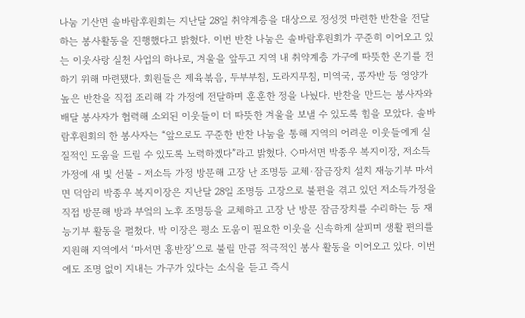나눔 기산면 솔바람후원회는 지난달 28일 취약계층을 대상으로 정성껏 마련한 반찬을 전달하는 봉사활동을 진행했다고 밝혔다. 이번 반찬 나눔은 솔바람후원회가 꾸준히 이어오고 있는 이웃사랑 실천 사업의 하나로, 겨울을 앞두고 지역 내 취약계층 가구에 따뜻한 온기를 전하기 위해 마련됐다. 회원들은 제육볶음, 두부부침, 도라지무침, 미역국, 콩자반 등 영양가 높은 반찬을 직접 조리해 각 가정에 전달하며 훈훈한 정을 나눴다. 반찬을 만드는 봉사자와 배달 봉사자가 협력해 소외된 이웃들이 더 따뜻한 겨울을 보낼 수 있도록 힘을 모았다. 솔바람후원회의 한 봉사자는 “앞으로도 꾸준한 반찬 나눔을 통해 지역의 어려운 이웃들에게 실질적인 도움을 드릴 수 있도록 노력하겠다”라고 밝혔다. ◇마서면 박종우 복지이장, 저소득가정에 새 빛 선물 - 저소득 가정 방문해 고장 난 조명등 교체·잠금장치 설치 재능기부 마서면 덕암리 박종우 복지이장은 지난달 28일 조명등 고장으로 불편을 겪고 있던 저소득가정을 직접 방문해 방과 부엌의 노후 조명등을 교체하고 고장 난 방문 잠금장치를 수리하는 등 재능기부 활동을 펼쳤다. 박 이장은 평소 도움이 필요한 이웃을 신속하게 살피며 생활 편의를 지원해 지역에서 ‘마서면 홍반장’으로 불릴 만큼 적극적인 봉사 활동을 이어오고 있다. 이번에도 조명 없이 지내는 가구가 있다는 소식을 듣고 즉시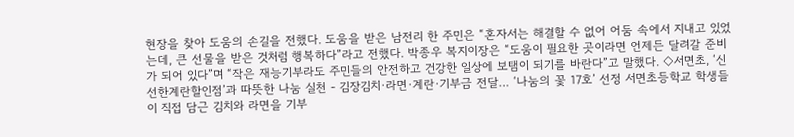현장을 찾아 도움의 손길을 전했다. 도움을 받은 남전리 한 주민은 “혼자서는 해결할 수 없어 어둠 속에서 지내고 있었는데, 큰 선물을 받은 것처럼 행복하다”라고 전했다. 박종우 복지이장은 “도움이 필요한 곳이라면 언제든 달려갈 준비가 되어 있다”며 “작은 재능기부라도 주민들의 안전하고 건강한 일상에 보탬이 되기를 바란다”고 말했다. ◇서면초, ‘신선한계란할인점’과 따뜻한 나눔 실천 - 김장김치·라면·계란·기부금 전달… ‘나눔의 꽃 17호’ 선정 서면초등학교 학생들이 직접 담근 김치와 라면을 기부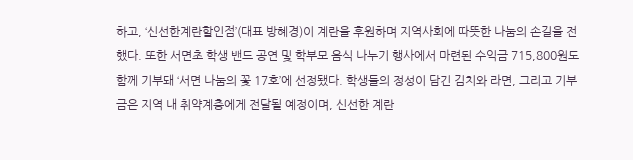하고, ‘신선한계란할인점’(대표 방혜경)이 계란을 후원하며 지역사회에 따뜻한 나눔의 손길을 전했다. 또한 서면초 학생 밴드 공연 및 학부모 음식 나누기 행사에서 마련된 수익금 715,800원도 함께 기부돼 ‘서면 나눔의 꽃 17호’에 선정됐다. 학생들의 정성이 담긴 김치와 라면, 그리고 기부금은 지역 내 취약계층에게 전달될 예정이며, 신선한 계란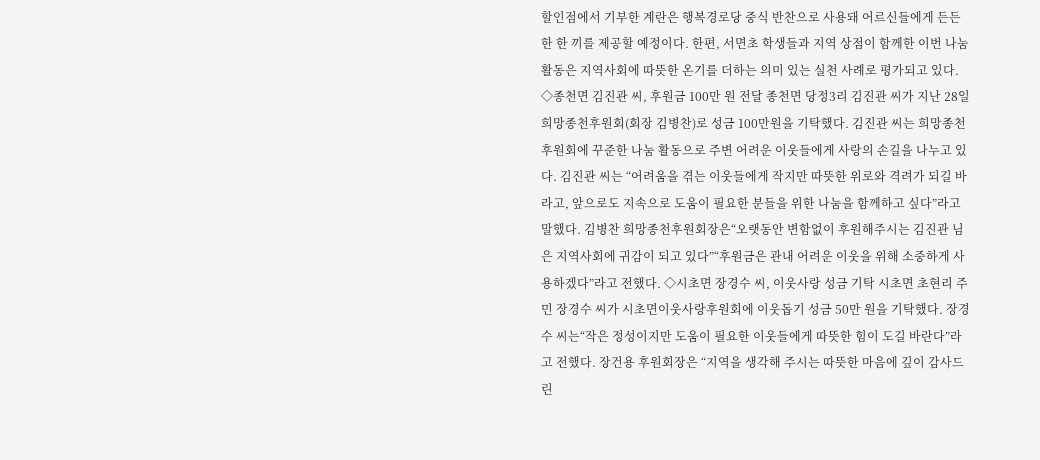할인점에서 기부한 계란은 행복경로당 중식 반찬으로 사용돼 어르신들에게 든든한 한 끼를 제공할 예정이다. 한편, 서면초 학생들과 지역 상점이 함께한 이번 나눔 활동은 지역사회에 따뜻한 온기를 더하는 의미 있는 실천 사례로 평가되고 있다. ◇종천면 김진관 씨, 후원금 100만 원 전달 종천면 당정3리 김진관 씨가 지난 28일 희망종천후원회(회장 김병찬)로 성금 100만원을 기탁했다. 김진관 씨는 희망종천후원회에 꾸준한 나눔 활동으로 주변 어려운 이웃들에게 사랑의 손길을 나누고 있다. 김진관 씨는 “어려움을 겪는 이웃들에게 작지만 따뜻한 위로와 격려가 되길 바라고, 앞으로도 지속으로 도움이 필요한 분들을 위한 나눔을 함께하고 싶다”라고 말했다. 김병찬 희망종천후원회장은“오랫동안 변함없이 후원해주시는 김진관 님은 지역사회에 귀감이 되고 있다”“후원금은 관내 어려운 이웃을 위해 소중하게 사용하겠다”라고 전했다. ◇시초면 장경수 씨, 이웃사랑 성금 기탁 시초면 초현리 주민 장경수 씨가 시초면이웃사랑후원회에 이웃돕기 성금 50만 원을 기탁했다. 장경수 씨는“작은 정성이지만 도움이 필요한 이웃들에게 따뜻한 힘이 도길 바란다”라고 전했다. 장건용 후원회장은 “지역을 생각해 주시는 따뜻한 마음에 깊이 감사드린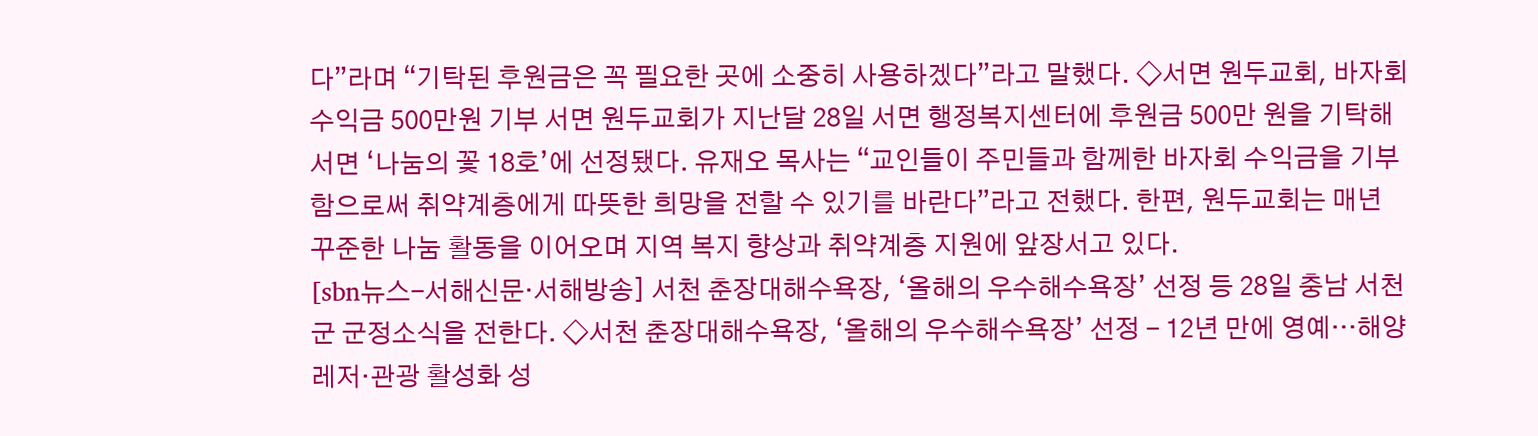다”라며 “기탁된 후원금은 꼭 필요한 곳에 소중히 사용하겠다”라고 말했다. ◇서면 원두교회, 바자회 수익금 500만원 기부 서면 원두교회가 지난달 28일 서면 행정복지센터에 후원금 500만 원을 기탁해 서면 ‘나눔의 꽃 18호’에 선정됐다. 유재오 목사는 “교인들이 주민들과 함께한 바자회 수익금을 기부함으로써 취약계층에게 따뜻한 희망을 전할 수 있기를 바란다”라고 전했다. 한편, 원두교회는 매년 꾸준한 나눔 활동을 이어오며 지역 복지 향상과 취약계층 지원에 앞장서고 있다.
[sbn뉴스-서해신문·서해방송] 서천 춘장대해수욕장, ‘올해의 우수해수욕장’ 선정 등 28일 충남 서천군 군정소식을 전한다. ◇서천 춘장대해수욕장, ‘올해의 우수해수욕장’ 선정 - 12년 만에 영예…해양레저·관광 활성화 성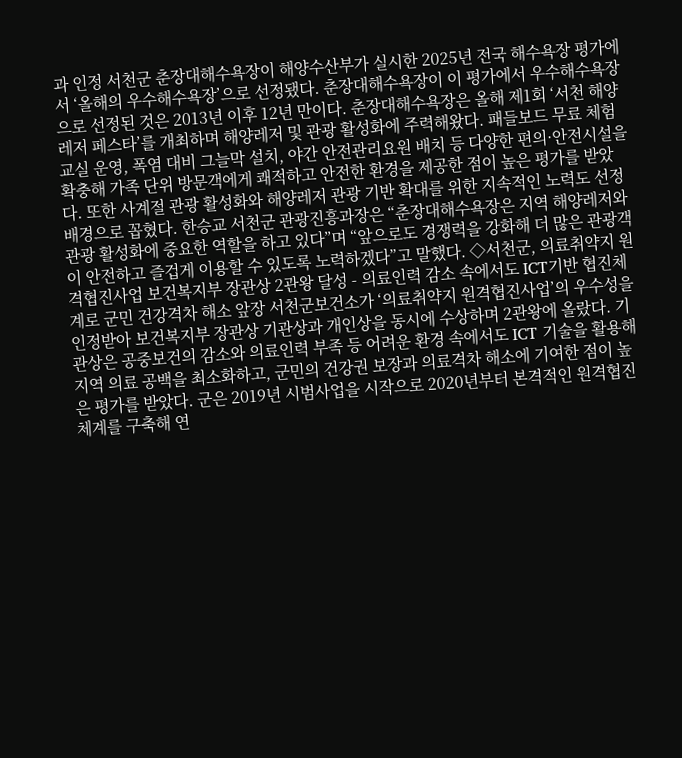과 인정 서천군 춘장대해수욕장이 해양수산부가 실시한 2025년 전국 해수욕장 평가에서 ‘올해의 우수해수욕장’으로 선정됐다. 춘장대해수욕장이 이 평가에서 우수해수욕장으로 선정된 것은 2013년 이후 12년 만이다. 춘장대해수욕장은 올해 제1회 ‘서천 해양레저 페스타’를 개최하며 해양레저 및 관광 활성화에 주력해왔다. 패들보드 무료 체험교실 운영, 폭염 대비 그늘막 설치, 야간 안전관리요원 배치 등 다양한 편의·안전시설을 확충해 가족 단위 방문객에게 쾌적하고 안전한 환경을 제공한 점이 높은 평가를 받았다. 또한 사계절 관광 활성화와 해양레저 관광 기반 확대를 위한 지속적인 노력도 선정 배경으로 꼽혔다. 한승교 서천군 관광진흥과장은 “춘장대해수욕장은 지역 해양레저와 관광 활성화에 중요한 역할을 하고 있다”며 “앞으로도 경쟁력을 강화해 더 많은 관광객이 안전하고 즐겁게 이용할 수 있도록 노력하겠다”고 말했다. ◇서천군, 의료취약지 원격협진사업 보건복지부 장관상 2관왕 달성 - 의료인력 감소 속에서도 ICT기반 협진체계로 군민 건강격차 해소 앞장 서천군보건소가 ‘의료취약지 원격협진사업’의 우수성을 인정받아 보건복지부 장관상 기관상과 개인상을 동시에 수상하며 2관왕에 올랐다. 기관상은 공중보건의 감소와 의료인력 부족 등 어려운 환경 속에서도 ICT 기술을 활용해 지역 의료 공백을 최소화하고, 군민의 건강권 보장과 의료격차 해소에 기여한 점이 높은 평가를 받았다. 군은 2019년 시범사업을 시작으로 2020년부터 본격적인 원격협진체계를 구축해 연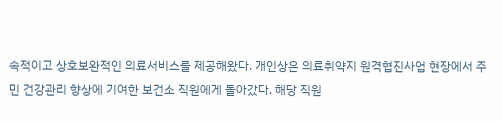속적이고 상호보완적인 의료서비스를 제공해왔다. 개인상은 의료취약지 원격협진사업 현장에서 주민 건강관리 향상에 기여한 보건소 직원에게 돌아갔다. 해당 직원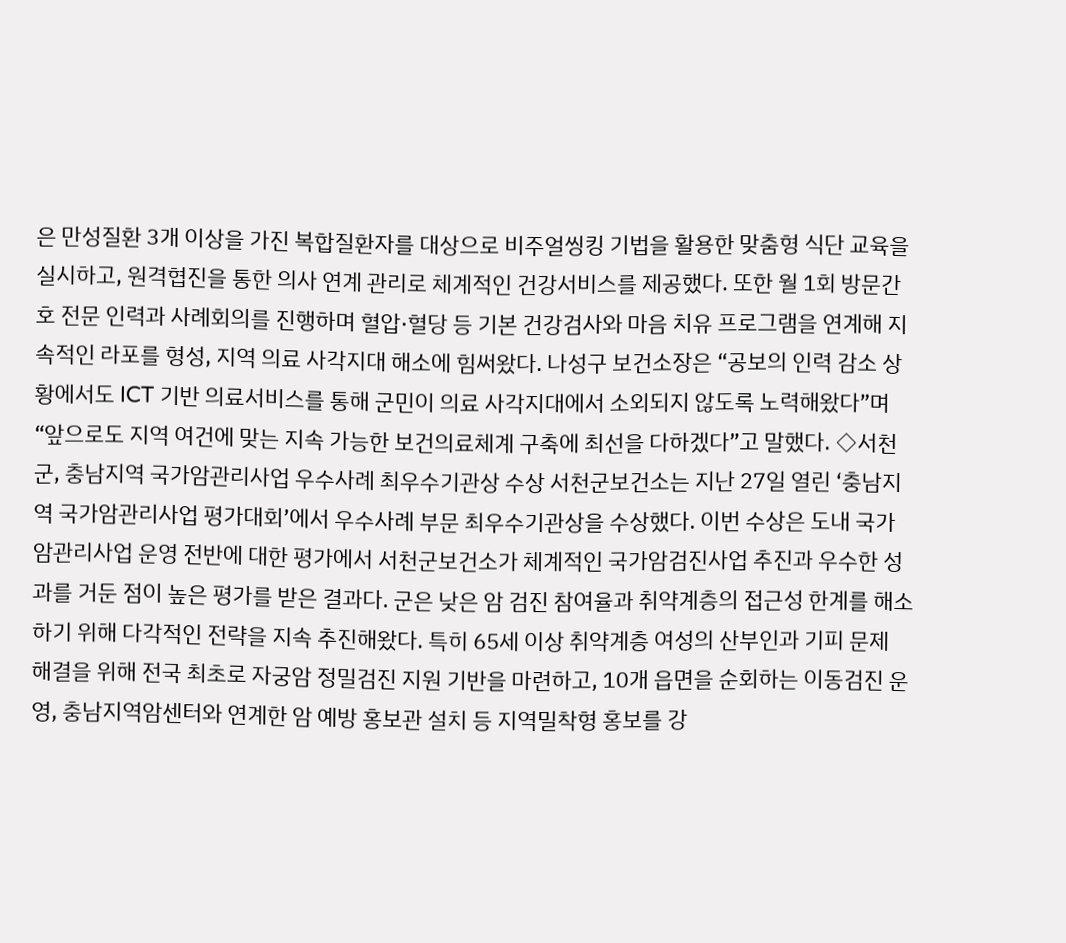은 만성질환 3개 이상을 가진 복합질환자를 대상으로 비주얼씽킹 기법을 활용한 맞춤형 식단 교육을 실시하고, 원격협진을 통한 의사 연계 관리로 체계적인 건강서비스를 제공했다. 또한 월 1회 방문간호 전문 인력과 사례회의를 진행하며 혈압·혈당 등 기본 건강검사와 마음 치유 프로그램을 연계해 지속적인 라포를 형성, 지역 의료 사각지대 해소에 힘써왔다. 나성구 보건소장은 “공보의 인력 감소 상황에서도 ICT 기반 의료서비스를 통해 군민이 의료 사각지대에서 소외되지 않도록 노력해왔다”며 “앞으로도 지역 여건에 맞는 지속 가능한 보건의료체계 구축에 최선을 다하겠다”고 말했다. ◇서천군, 충남지역 국가암관리사업 우수사례 최우수기관상 수상 서천군보건소는 지난 27일 열린 ‘충남지역 국가암관리사업 평가대회’에서 우수사례 부문 최우수기관상을 수상했다. 이번 수상은 도내 국가암관리사업 운영 전반에 대한 평가에서 서천군보건소가 체계적인 국가암검진사업 추진과 우수한 성과를 거둔 점이 높은 평가를 받은 결과다. 군은 낮은 암 검진 참여율과 취약계층의 접근성 한계를 해소하기 위해 다각적인 전략을 지속 추진해왔다. 특히 65세 이상 취약계층 여성의 산부인과 기피 문제 해결을 위해 전국 최초로 자궁암 정밀검진 지원 기반을 마련하고, 10개 읍면을 순회하는 이동검진 운영, 충남지역암센터와 연계한 암 예방 홍보관 설치 등 지역밀착형 홍보를 강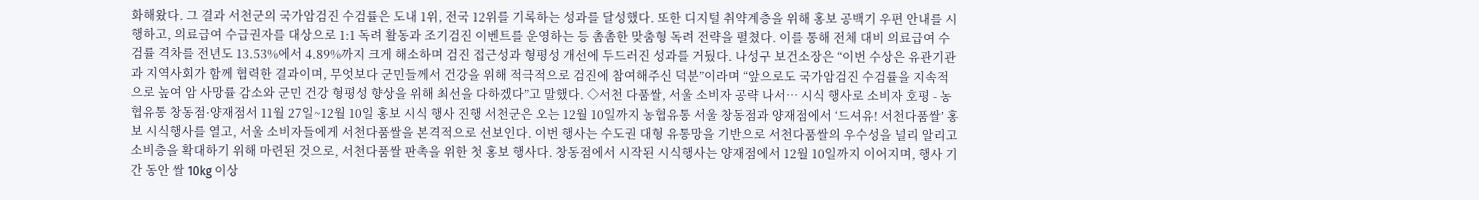화해왔다. 그 결과 서천군의 국가암검진 수검률은 도내 1위, 전국 12위를 기록하는 성과를 달성했다. 또한 디지털 취약계층을 위해 홍보 공백기 우편 안내를 시행하고, 의료급여 수급권자를 대상으로 1:1 독려 활동과 조기검진 이벤트를 운영하는 등 촘촘한 맞춤형 독려 전략을 펼쳤다. 이를 통해 전체 대비 의료급여 수검률 격차를 전년도 13.53%에서 4.89%까지 크게 해소하며 검진 접근성과 형평성 개선에 두드러진 성과를 거뒀다. 나성구 보건소장은 “이번 수상은 유관기관과 지역사회가 함께 협력한 결과이며, 무엇보다 군민들께서 건강을 위해 적극적으로 검진에 참여해주신 덕분”이라며 “앞으로도 국가암검진 수검률을 지속적으로 높여 암 사망률 감소와 군민 건강 형평성 향상을 위해 최선을 다하겠다”고 말했다. ◇서천 다품쌀, 서울 소비자 공략 나서… 시식 행사로 소비자 호평 - 농협유통 창동점·양재점서 11월 27일~12월 10일 홍보 시식 행사 진행 서천군은 오는 12월 10일까지 농협유통 서울 창동점과 양재점에서 ‘드셔유! 서천다품쌀’ 홍보 시식행사를 열고, 서울 소비자들에게 서천다품쌀을 본격적으로 선보인다. 이번 행사는 수도권 대형 유통망을 기반으로 서천다품쌀의 우수성을 널리 알리고 소비층을 확대하기 위해 마련된 것으로, 서천다품쌀 판촉을 위한 첫 홍보 행사다. 창동점에서 시작된 시식행사는 양재점에서 12월 10일까지 이어지며, 행사 기간 동안 쌀 10kg 이상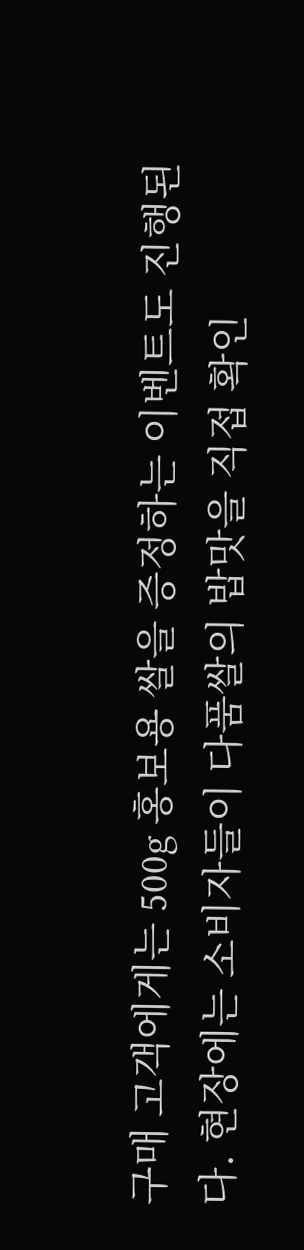구매 고객에게는 500g 홍보용 쌀을 증정하는 이벤트도 진행된다. 현장에는 소비자들이 다품쌀의 밥맛을 직접 확인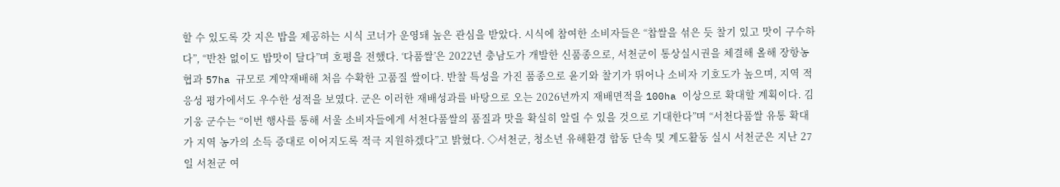할 수 있도록 갓 지은 밥을 제공하는 시식 코너가 운영돼 높은 관심을 받았다. 시식에 참여한 소비자들은 “찹쌀을 섞은 듯 찰기 있고 맛이 구수하다”, “반찬 없이도 밥맛이 달다”며 호평을 전했다. ‘다품쌀’은 2022년 충남도가 개발한 신품종으로, 서천군이 통상실시권을 체결해 올해 장항농협과 57ha 규모로 계약재배해 처음 수확한 고품질 쌀이다. 반찰 특성을 가진 품종으로 윤기와 찰기가 뛰어나 소비자 기호도가 높으며, 지역 적응성 평가에서도 우수한 성적을 보였다. 군은 이러한 재배성과를 바탕으로 오는 2026년까지 재배면적을 100ha 이상으로 확대할 계획이다. 김기웅 군수는 “이번 행사를 통해 서울 소비자들에게 서천다품쌀의 품질과 맛을 확실히 알릴 수 있을 것으로 기대한다”며 “서천다품쌀 유통 확대가 지역 농가의 소득 증대로 이어지도록 적극 지원하겠다”고 밝혔다. ◇서천군, 청소년 유해환경 합동 단속 및 계도활동 실시 서천군은 지난 27일 서천군 여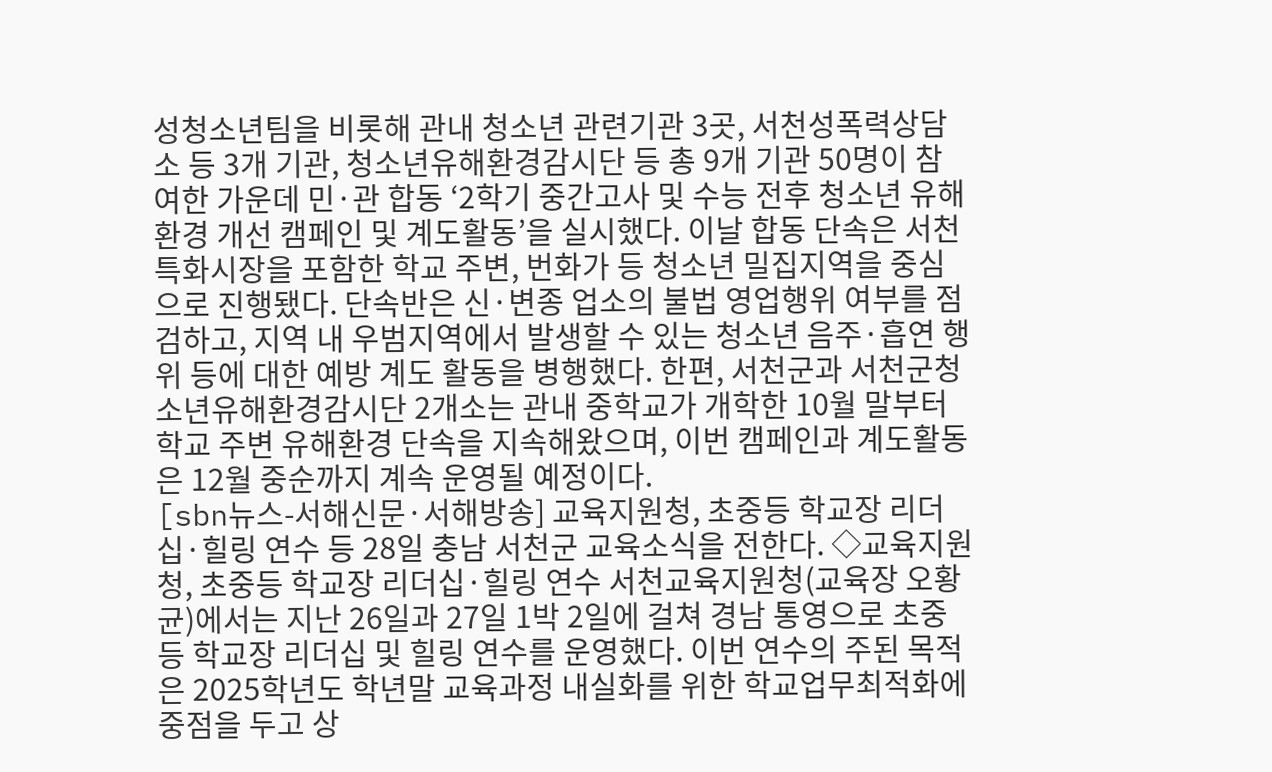성청소년팀을 비롯해 관내 청소년 관련기관 3곳, 서천성폭력상담소 등 3개 기관, 청소년유해환경감시단 등 총 9개 기관 50명이 참여한 가운데 민·관 합동 ‘2학기 중간고사 및 수능 전후 청소년 유해환경 개선 캠페인 및 계도활동’을 실시했다. 이날 합동 단속은 서천특화시장을 포함한 학교 주변, 번화가 등 청소년 밀집지역을 중심으로 진행됐다. 단속반은 신·변종 업소의 불법 영업행위 여부를 점검하고, 지역 내 우범지역에서 발생할 수 있는 청소년 음주·흡연 행위 등에 대한 예방 계도 활동을 병행했다. 한편, 서천군과 서천군청소년유해환경감시단 2개소는 관내 중학교가 개학한 10월 말부터 학교 주변 유해환경 단속을 지속해왔으며, 이번 캠페인과 계도활동은 12월 중순까지 계속 운영될 예정이다.
[sbn뉴스-서해신문·서해방송] 교육지원청, 초중등 학교장 리더십·힐링 연수 등 28일 충남 서천군 교육소식을 전한다. ◇교육지원청, 초중등 학교장 리더십·힐링 연수 서천교육지원청(교육장 오황균)에서는 지난 26일과 27일 1박 2일에 걸쳐 경남 통영으로 초중등 학교장 리더십 및 힐링 연수를 운영했다. 이번 연수의 주된 목적은 2025학년도 학년말 교육과정 내실화를 위한 학교업무최적화에 중점을 두고 상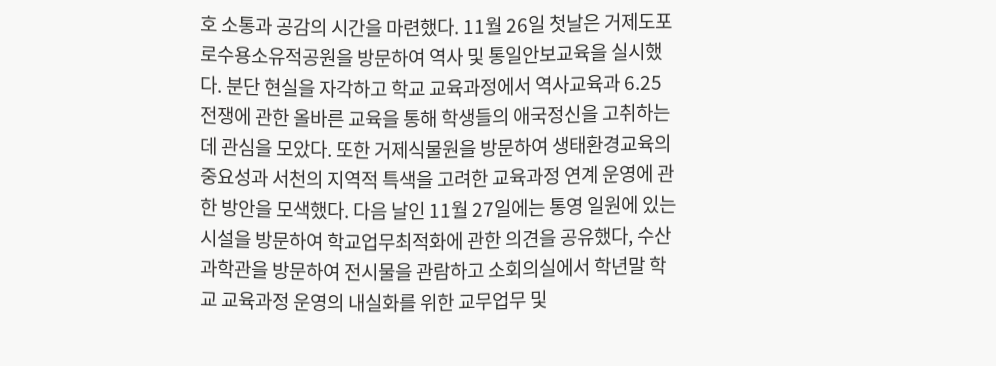호 소통과 공감의 시간을 마련했다. 11월 26일 첫날은 거제도포로수용소유적공원을 방문하여 역사 및 통일안보교육을 실시했다. 분단 현실을 자각하고 학교 교육과정에서 역사교육과 6.25 전쟁에 관한 올바른 교육을 통해 학생들의 애국정신을 고취하는 데 관심을 모았다. 또한 거제식물원을 방문하여 생태환경교육의 중요성과 서천의 지역적 특색을 고려한 교육과정 연계 운영에 관한 방안을 모색했다. 다음 날인 11월 27일에는 통영 일원에 있는 시설을 방문하여 학교업무최적화에 관한 의견을 공유했다, 수산과학관을 방문하여 전시물을 관람하고 소회의실에서 학년말 학교 교육과정 운영의 내실화를 위한 교무업무 및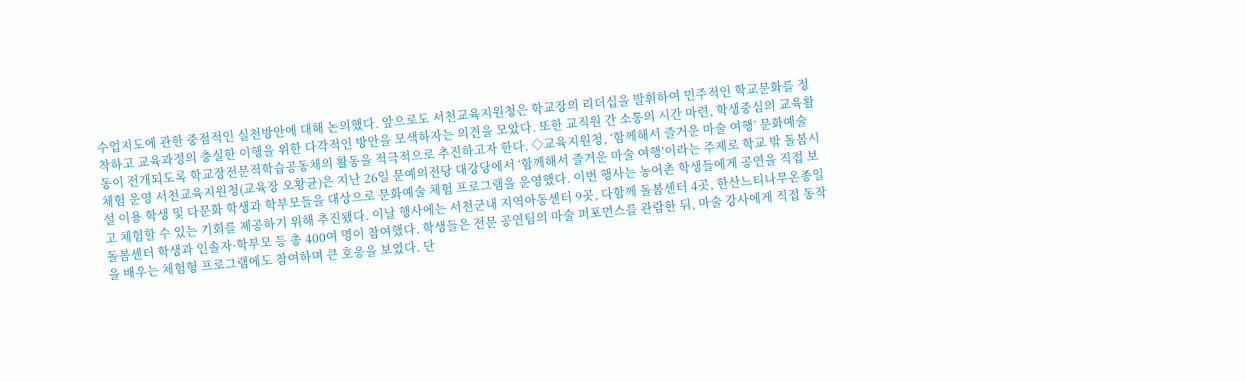수업지도에 관한 중점적인 실천방안에 대해 논의했다. 앞으로도 서천교육지원청은 학교장의 리더십을 발휘하여 민주적인 학교문화를 정착하고 교육과정의 충실한 이행을 위한 다각적인 방안을 모색하자는 의견을 모았다. 또한 교직원 간 소통의 시간 마련, 학생중심의 교육활동이 전개되도록 학교장전문적학습공동체의 활동을 적극적으로 추진하고자 한다. ◇교육지원청, ‘함께해서 즐거운 마술 여행’ 문화예술 체험 운영 서천교육지원청(교육장 오황균)은 지난 26일 문예의전당 대강당에서 ‘함께해서 즐거운 마술 여행’이라는 주제로 학교 밖 돌봄시설 이용 학생 및 다문화 학생과 학부모들을 대상으로 문화예술 체험 프로그램을 운영했다. 이번 행사는 농어촌 학생들에게 공연을 직접 보고 체험할 수 있는 기회를 제공하기 위해 추진됐다. 이날 행사에는 서천군내 지역아동센터 9곳, 다함께 돌봄센터 4곳, 한산느티나무온종일돌봄센터 학생과 인솔자·학부모 등 총 400여 명이 참여했다. 학생들은 전문 공연팀의 마술 퍼포먼스를 관람한 뒤, 마술 강사에게 직접 동작을 배우는 체험형 프로그램에도 참여하며 큰 호응을 보였다. 단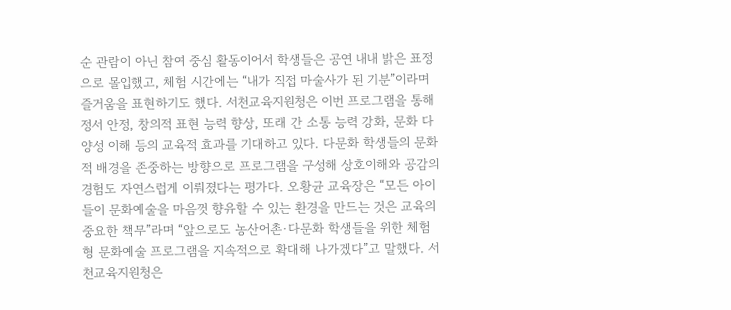순 관람이 아닌 참여 중심 활동이어서 학생들은 공연 내내 밝은 표정으로 몰입했고, 체험 시간에는 “내가 직접 마술사가 된 기분”이라며 즐거움을 표현하기도 했다. 서천교육지원청은 이번 프로그램을 통해 정서 안정, 창의적 표현 능력 향상, 또래 간 소통 능력 강화, 문화 다양성 이해 등의 교육적 효과를 기대하고 있다. 다문화 학생들의 문화적 배경을 존중하는 방향으로 프로그램을 구성해 상호이해와 공감의 경험도 자연스럽게 이뤄졌다는 평가다. 오황균 교육장은 “모든 아이들이 문화예술을 마음껏 향유할 수 있는 환경을 만드는 것은 교육의 중요한 책무”라며 “앞으로도 농산어촌·다문화 학생들을 위한 체험형 문화예술 프로그램을 지속적으로 확대해 나가겠다”고 말했다. 서천교육지원청은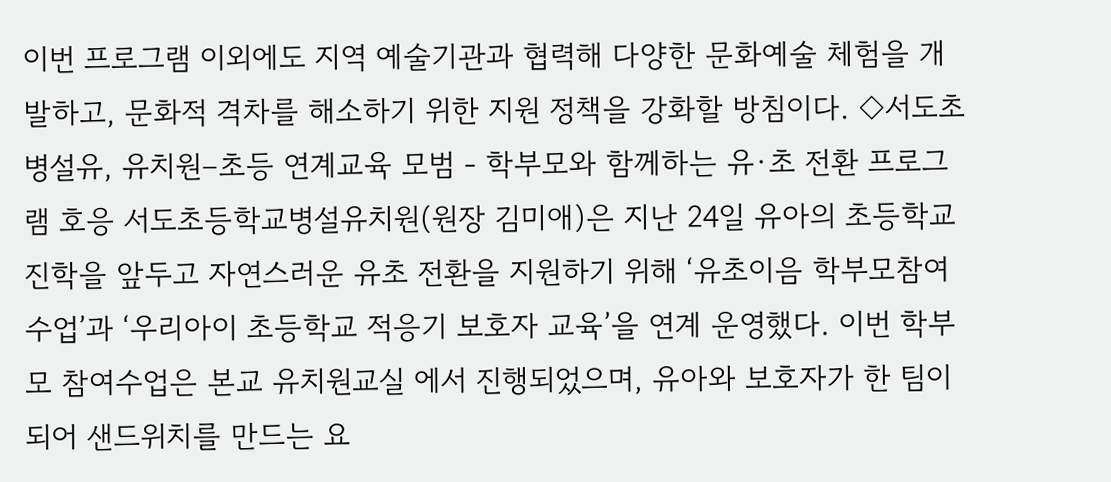이번 프로그램 이외에도 지역 예술기관과 협력해 다양한 문화예술 체험을 개발하고, 문화적 격차를 해소하기 위한 지원 정책을 강화할 방침이다. ◇서도초병설유, 유치원–초등 연계교육 모범 - 학부모와 함께하는 유·초 전환 프로그램 호응 서도초등학교병설유치원(원장 김미애)은 지난 24일 유아의 초등학교 진학을 앞두고 자연스러운 유초 전환을 지원하기 위해 ‘유초이음 학부모참여수업’과 ‘우리아이 초등학교 적응기 보호자 교육’을 연계 운영했다. 이번 학부모 참여수업은 본교 유치원교실 에서 진행되었으며, 유아와 보호자가 한 팀이 되어 샌드위치를 만드는 요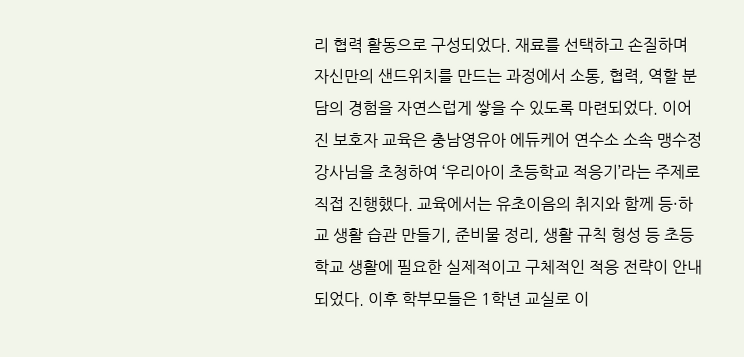리 협력 활동으로 구성되었다. 재료를 선택하고 손질하며 자신만의 샌드위치를 만드는 과정에서 소통, 협력, 역할 분담의 경험을 자연스럽게 쌓을 수 있도록 마련되었다. 이어진 보호자 교육은 충남영유아 에듀케어 연수소 소속 맹수정 강사님을 초청하여 ‘우리아이 초등학교 적응기’라는 주제로 직접 진행했다. 교육에서는 유초이음의 취지와 함께 등·하교 생활 습관 만들기, 준비물 정리, 생활 규칙 형성 등 초등학교 생활에 필요한 실제적이고 구체적인 적응 전략이 안내되었다. 이후 학부모들은 1학년 교실로 이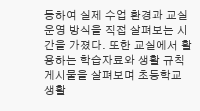동하여 실제 수업 환경과 교실 운영 방식을 직접 살펴보는 시간을 가졌다. 또한 교실에서 활용하는 학습자료와 생활 규칙 게시물을 살펴보며 초등학교 생활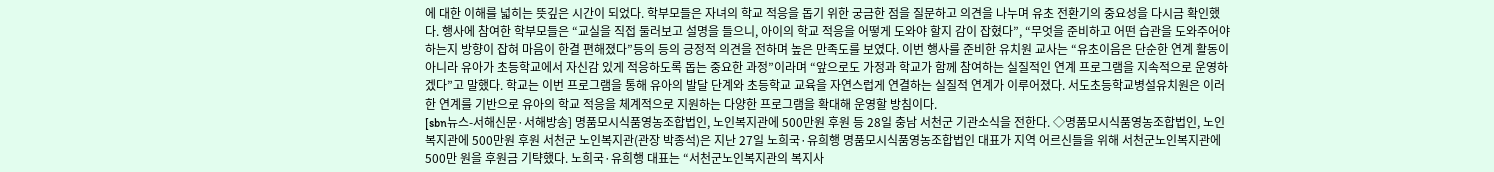에 대한 이해를 넓히는 뜻깊은 시간이 되었다. 학부모들은 자녀의 학교 적응을 돕기 위한 궁금한 점을 질문하고 의견을 나누며 유초 전환기의 중요성을 다시금 확인했다. 행사에 참여한 학부모들은 “교실을 직접 둘러보고 설명을 들으니, 아이의 학교 적응을 어떻게 도와야 할지 감이 잡혔다”, “무엇을 준비하고 어떤 습관을 도와주어야 하는지 방향이 잡혀 마음이 한결 편해졌다”등의 등의 긍정적 의견을 전하며 높은 만족도를 보였다. 이번 행사를 준비한 유치원 교사는 “유초이음은 단순한 연계 활동이 아니라 유아가 초등학교에서 자신감 있게 적응하도록 돕는 중요한 과정”이라며 “앞으로도 가정과 학교가 함께 참여하는 실질적인 연계 프로그램을 지속적으로 운영하겠다”고 말했다. 학교는 이번 프로그램을 통해 유아의 발달 단계와 초등학교 교육을 자연스럽게 연결하는 실질적 연계가 이루어졌다. 서도초등학교병설유치원은 이러한 연계를 기반으로 유아의 학교 적응을 체계적으로 지원하는 다양한 프로그램을 확대해 운영할 방침이다.
[sbn뉴스-서해신문·서해방송] 명품모시식품영농조합법인, 노인복지관에 500만원 후원 등 28일 충남 서천군 기관소식을 전한다. ◇명품모시식품영농조합법인, 노인복지관에 500만원 후원 서천군 노인복지관(관장 박종석)은 지난 27일 노희국·유희행 명품모시식품영농조합법인 대표가 지역 어르신들을 위해 서천군노인복지관에 500만 원을 후원금 기탹했다. 노희국·유희행 대표는 “서천군노인복지관의 복지사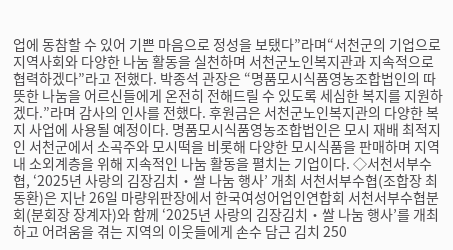업에 동참할 수 있어 기쁜 마음으로 정성을 보탰다”라며“서천군의 기업으로 지역사회와 다양한 나눔 활동을 실천하며 서천군노인복지관과 지속적으로 협력하겠다”라고 전했다. 박종석 관장은 “명품모시식품영농조합법인의 따뜻한 나눔을 어르신들에게 온전히 전해드릴 수 있도록 세심한 복지를 지원하겠다.”라며 감사의 인사를 전했다. 후원금은 서천군노인복지관의 다양한 복지 사업에 사용될 예정이다. 명품모시식품영농조합법인은 모시 재배 최적지인 서천군에서 소곡주와 모시떡을 비롯해 다양한 모시식품을 판매하며 지역 내 소외계층을 위해 지속적인 나눔 활동을 펼치는 기업이다. ◇서천서부수협, ‘2025년 사랑의 김장김치‧쌀 나눔 행사’ 개최 서천서부수협(조합장 최동환)은 지난 26일 마량위판장에서 한국여성어업인연합회 서천서부수협분회(분회장 장계자)와 함께 ‘2025년 사랑의 김장김치‧쌀 나눔 행사’를 개최하고 어려움을 겪는 지역의 이웃들에게 손수 담근 김치 250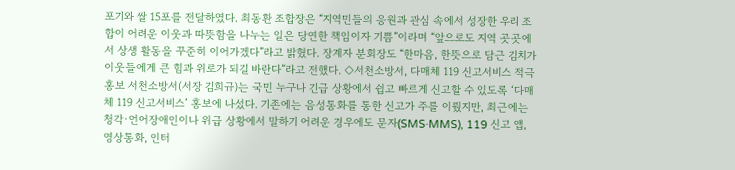포기와 쌀 15포를 전달하였다. 최동환 조합장은 “지역민들의 응원과 관심 속에서 성장한 우리 조합이 어려운 이웃과 따뜻함을 나누는 일은 당연한 책임이자 기쁨”이라며 “앞으로도 지역 곳곳에서 상생 활동을 꾸준히 이어가겠다”라고 밝혔다. 장계자 분회장도 “한마음, 한뜻으로 담근 김치가 이웃들에게 큰 힘과 위로가 되길 바란다”라고 전했다. ◇서천소방서, 다매체 119 신고서비스 적극 홍보 서천소방서(서장 김희규)는 국민 누구나 긴급 상황에서 쉽고 빠르게 신고할 수 있도록 ‘다매체 119 신고서비스’ 홍보에 나섰다. 기존에는 음성통화를 통한 신고가 주를 이뤘지만, 최근에는 청각·언어장애인이나 위급 상황에서 말하기 어려운 경우에도 문자(SMS·MMS), 119 신고 앱, 영상통화, 인터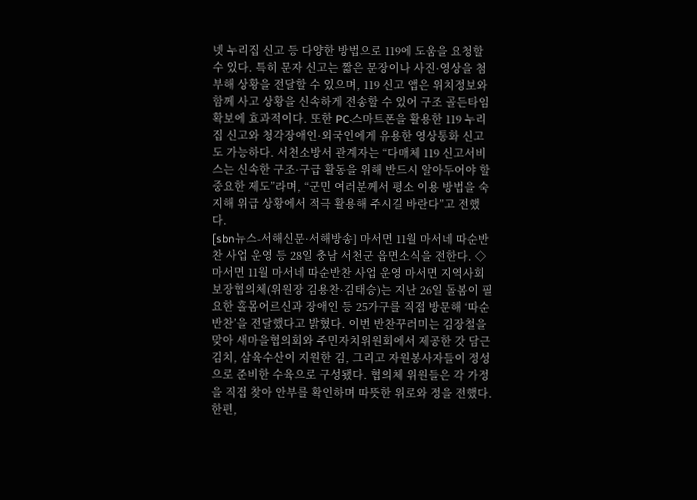넷 누리집 신고 등 다양한 방법으로 119에 도움을 요청할 수 있다. 특히 문자 신고는 짧은 문장이나 사진·영상을 첨부해 상황을 전달할 수 있으며, 119 신고 앱은 위치정보와 함께 사고 상황을 신속하게 전송할 수 있어 구조 골든타임 확보에 효과적이다. 또한 PC·스마트폰을 활용한 119 누리집 신고와 청각장애인·외국인에게 유용한 영상통화 신고도 가능하다. 서천소방서 관계자는 “다매체 119 신고서비스는 신속한 구조·구급 활동을 위해 반드시 알아두어야 할 중요한 제도”라며, “군민 여러분께서 평소 이용 방법을 숙지해 위급 상황에서 적극 활용해 주시길 바란다”고 전했다.
[sbn뉴스-서해신문·서해방송] 마서면 11월 마서네 따순반찬 사업 운영 등 28일 충남 서천군 읍면소식을 전한다. ◇마서면 11월 마서네 따순반찬 사업 운영 마서면 지역사회보장협의체(위원장 김용찬·김태승)는 지난 26일 돌봄이 필요한 홀몸어르신과 장애인 등 25가구를 직접 방문해 ‘따순반찬’을 전달했다고 밝혔다. 이번 반찬꾸러미는 김장철을 맞아 새마을협의회와 주민자치위원회에서 제공한 갓 담근 김치, 삼육수산이 지원한 김, 그리고 자원봉사자들이 정성으로 준비한 수육으로 구성됐다. 협의체 위원들은 각 가정을 직접 찾아 안부를 확인하며 따뜻한 위로와 정을 전했다. 한편,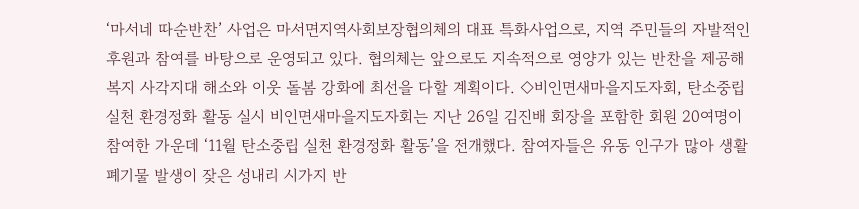‘마서네 따순반찬’ 사업은 마서면지역사회보장협의체의 대표 특화사업으로, 지역 주민들의 자발적인 후원과 참여를 바탕으로 운영되고 있다. 협의체는 앞으로도 지속적으로 영양가 있는 반찬을 제공해 복지 사각지대 해소와 이웃 돌봄 강화에 최선을 다할 계획이다. ◇비인면새마을지도자회, 탄소중립 실천 환경정화 활동 실시 비인면새마을지도자회는 지난 26일 김진배 회장을 포함한 회원 20여명이 참여한 가운데 ‘11월 탄소중립 실천 환경정화 활동’을 전개했다. 참여자들은 유동 인구가 많아 생활폐기물 발생이 잦은 성내리 시가지 반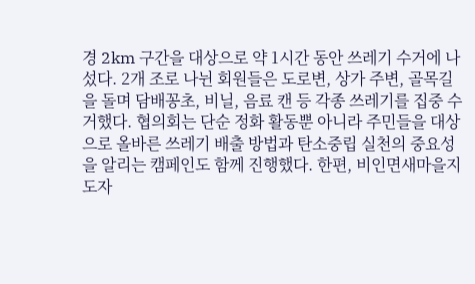경 2km 구간을 대상으로 약 1시간 동안 쓰레기 수거에 나섰다. 2개 조로 나뉜 회원들은 도로변, 상가 주변, 골목길을 돌며 담배꽁초, 비닐, 음료 캔 등 각종 쓰레기를 집중 수거했다. 협의회는 단순 정화 활동뿐 아니라 주민들을 대상으로 올바른 쓰레기 배출 방법과 탄소중립 실천의 중요성을 알리는 캠페인도 함께 진행했다. 한편, 비인면새마을지도자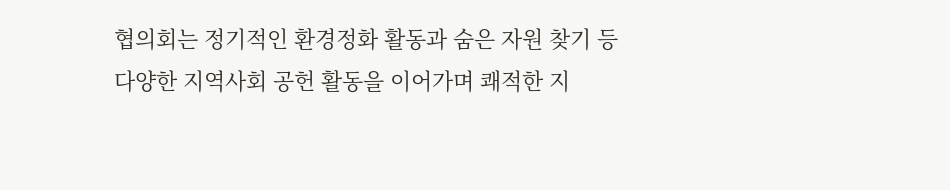협의회는 정기적인 환경정화 활동과 숨은 자원 찾기 등 다양한 지역사회 공헌 활동을 이어가며 쾌적한 지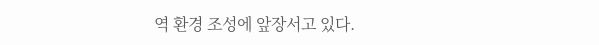역 환경 조성에 앞장서고 있다.